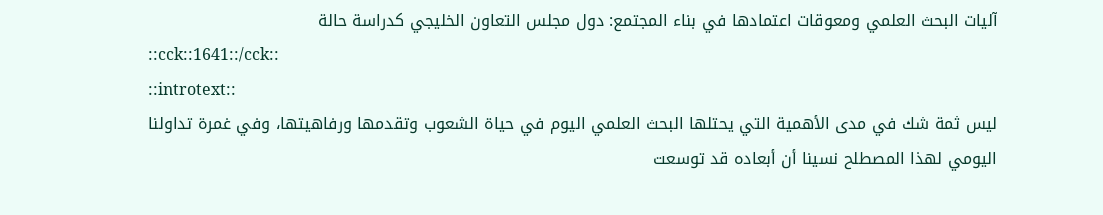آليات البحث العلمي ومعوقات اعتمادها في بناء المجتمع: دول مجلس التعاون الخليجي كدراسة حالة
::cck::1641::/cck::
::introtext::
ليس ثمة شك في مدى الأهمية التي يحتلها البحث العلمي اليوم في حياة الشعوب وتقدمها ورفاهيتها، وفي غمرة تداولنا اليومي لهذا المصطلح نسينا أن أبعاده قد توسعت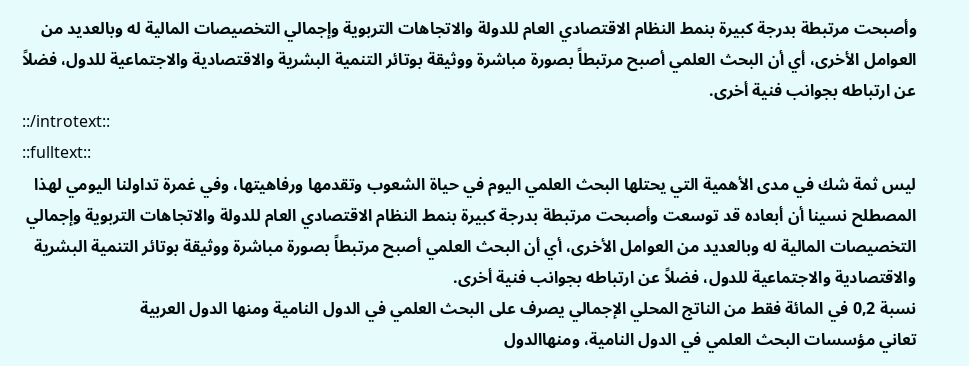وأصبحت مرتبطة بدرجة كبيرة بنمط النظام الاقتصادي العام للدولة والاتجاهات التربوية وإجمالي التخصيصات المالية له وبالعديد من العوامل الأخرى، أي أن البحث العلمي أصبح مرتبطاً بصورة مباشرة ووثيقة بوتائر التنمية البشرية والاقتصادية والاجتماعية للدول، فضلاً عن ارتباطه بجوانب فنية أخرى.
::/introtext::
::fulltext::
ليس ثمة شك في مدى الأهمية التي يحتلها البحث العلمي اليوم في حياة الشعوب وتقدمها ورفاهيتها، وفي غمرة تداولنا اليومي لهذا المصطلح نسينا أن أبعاده قد توسعت وأصبحت مرتبطة بدرجة كبيرة بنمط النظام الاقتصادي العام للدولة والاتجاهات التربوية وإجمالي التخصيصات المالية له وبالعديد من العوامل الأخرى، أي أن البحث العلمي أصبح مرتبطاً بصورة مباشرة ووثيقة بوتائر التنمية البشرية والاقتصادية والاجتماعية للدول، فضلاً عن ارتباطه بجوانب فنية أخرى.
نسبة 0,2 في المائة فقط من الناتج المحلي الإجمالي يصرف على البحث العلمي في الدول النامية ومنها الدول العربية
تعاني مؤسسات البحث العلمي في الدول النامية، ومنهاالدول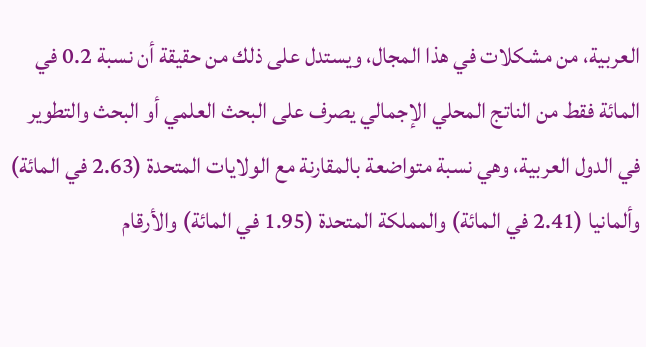العربية، من مشكلات في هذا المجال، ويستدل على ذلك من حقيقة أن نسبة 0.2 في المائة فقط من الناتج المحلي الإجمالي يصرف على البحث العلمي أو البحث والتطوير في الدول العربية، وهي نسبة متواضعة بالمقارنة مع الولايات المتحدة (2.63 في المائة) وألمانيا (2.41 في المائة) والمملكة المتحدة (1.95 في المائة) والأرقام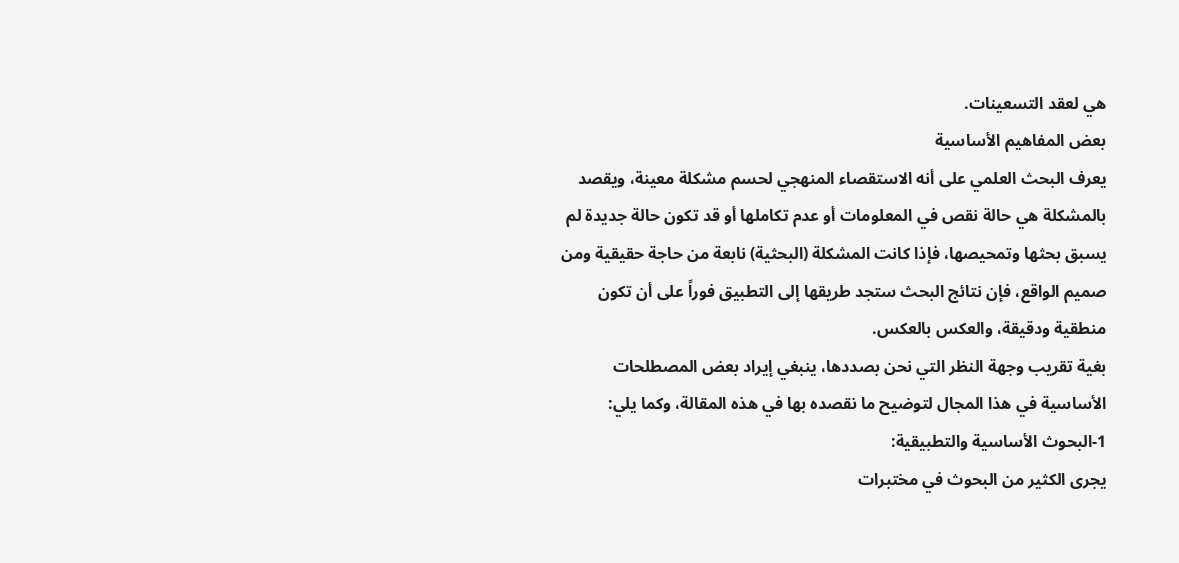هي لعقد التسعينات.
بعض المفاهيم الأساسية
يعرف البحث العلمي على أنه الاستقصاء المنهجي لحسم مشكلة معينة، ويقصد بالمشكلة هي حالة نقص في المعلومات أو عدم تكاملها أو قد تكون حالة جديدة لم يسبق بحثها وتمحيصها، فإذا كانت المشكلة (البحثية) نابعة من حاجة حقيقية ومن صميم الواقع، فإن نتائج البحث ستجد طريقها إلى التطبيق فوراً على أن تكون منطقية ودقيقة، والعكس بالعكس.
بغية تقريب وجهة النظر التي نحن بصددها، ينبغي إيراد بعض المصطلحات الأساسية في هذا المجال لتوضيح ما نقصده بها في هذه المقالة، وكما يلي:
1-البحوث الأساسية والتطبيقية:
يجرى الكثير من البحوث في مختبرات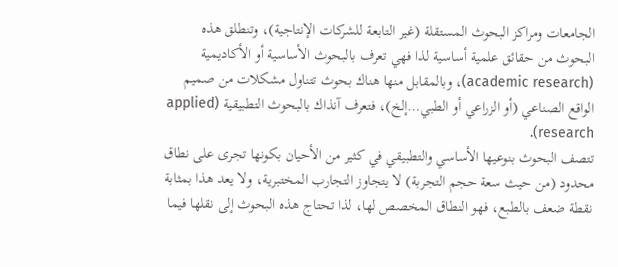الجامعات ومراكز البحوث المستقلة (غير التابعة للشركات الإنتاجية)، وتنطلق هذه البحوث من حقائق علمية أساسية لذا فهي تعرف بالبحوث الأساسية أو الأكاديمية (academic research)، وبالمقابل منها هناك بحوث تتناول مشكلات من صميم الواقع الصناعي (أو الزراعي أو الطبي…إلخ)، فتعرف آنذاك بالبحوث التطبيقية (applied research).
تتصف البحوث بنوعيها الأساسي والتطبيقي في كثير من الأحيان بكونها تجرى على نطاق محدود (من حيث سعة حجم التجربة) لا يتجاوز التجارب المختبرية، ولا يعد هذا بمثابة نقطة ضعف بالطبع، فهو النطاق المخصص لها، لذا تحتاج هذه البحوث إلى نقلها فيما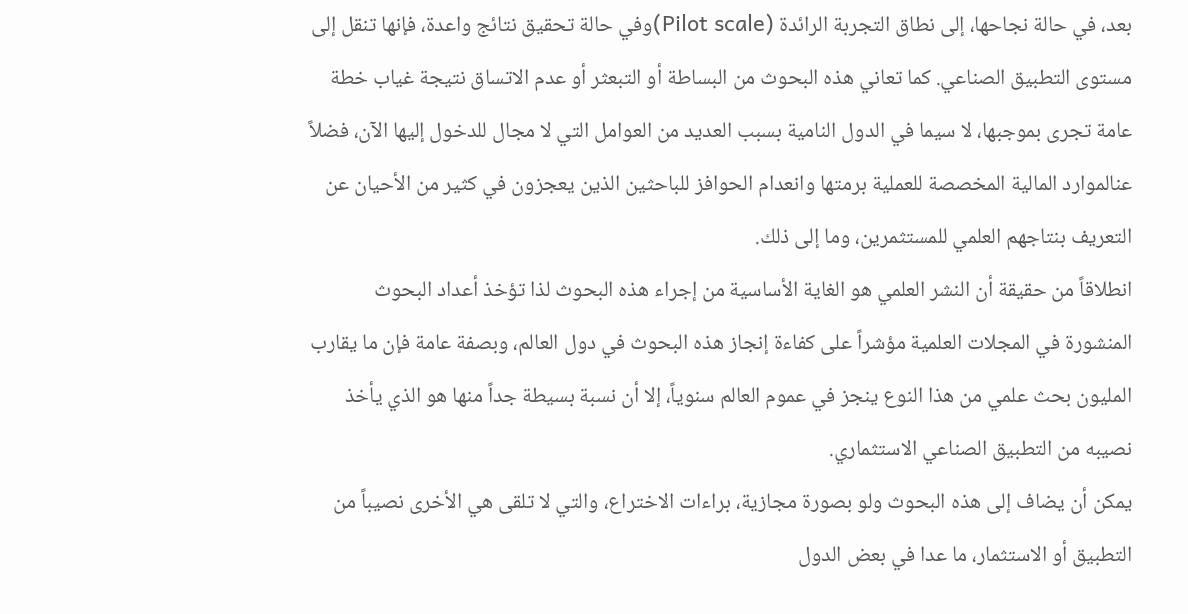بعد، في حالة نجاحها، إلى نطاق التجربة الرائدة (Pilot scale)وفي حالة تحقيق نتائج واعدة، فإنها تنقل إلى مستوى التطبيق الصناعي. كما تعاني هذه البحوث من البساطة أو التبعثر أو عدم الاتساق نتيجة غياب خطة عامة تجرى بموجبها، لا سيما في الدول النامية بسبب العديد من العوامل التي لا مجال للدخول إليها الآن، فضلاً عنالموارد المالية المخصصة للعملية برمتها وانعدام الحوافز للباحثين الذين يعجزون في كثير من الأحيان عن التعريف بنتاجهم العلمي للمستثمرين، وما إلى ذلك.
انطلاقاً من حقيقة أن النشر العلمي هو الغاية الأساسية من إجراء هذه البحوث لذا تؤخذ أعداد البحوث المنشورة في المجلات العلمية مؤشراً على كفاءة إنجاز هذه البحوث في دول العالم، وبصفة عامة فإن ما يقارب المليون بحث علمي من هذا النوع ينجز في عموم العالم سنوياً، إلا أن نسبة بسيطة جداً منها هو الذي يأخذ نصيبه من التطبيق الصناعي الاستثماري.
يمكن أن يضاف إلى هذه البحوث ولو بصورة مجازية، براءات الاختراع، والتي لا تلقى هي الأخرى نصيباً من التطبيق أو الاستثمار، ما عدا في بعض الدول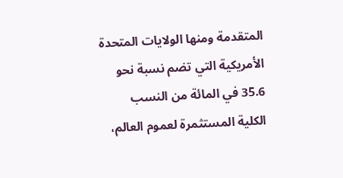المتقدمة ومنها الولايات المتحدة الأمريكية التي تضم نسبة نحو 35.6 في المائة من النسب الكلية المستثمرة لعموم العالم،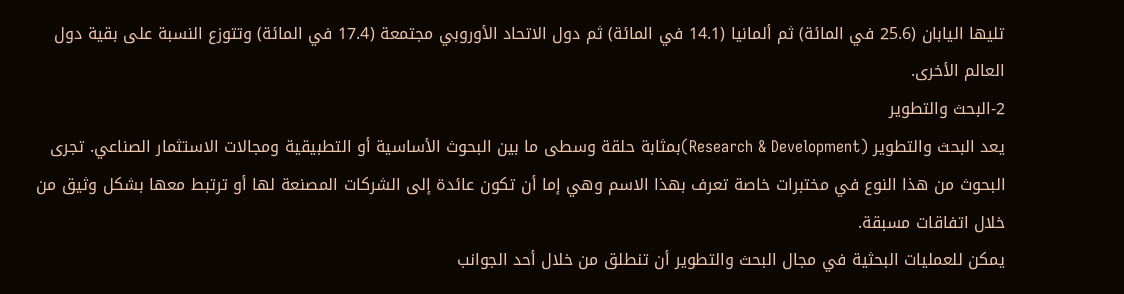تليها اليابان (25.6 في المائة) ثم ألمانيا (14.1 في المائة) ثم دول الاتحاد الأوروبي مجتمعة (17.4 في المائة) وتتوزع النسبة على بقية دول العالم الأخرى.
2-البحث والتطوير
يعد البحث والتطوير (Research & Development)بمثابة حلقة وسطى ما بين البحوث الأساسية أو التطبيقية ومجالات الاستثمار الصناعي. تجرى البحوث من هذا النوع في مختبرات خاصة تعرف بهذا الاسم وهي إما أن تكون عائدة إلى الشركات المصنعة لها أو ترتبط معها بشكل وثيق من خلال اتفاقات مسبقة.
يمكن للعمليات البحثية في مجال البحث والتطوير أن تنطلق من خلال أحد الجوانب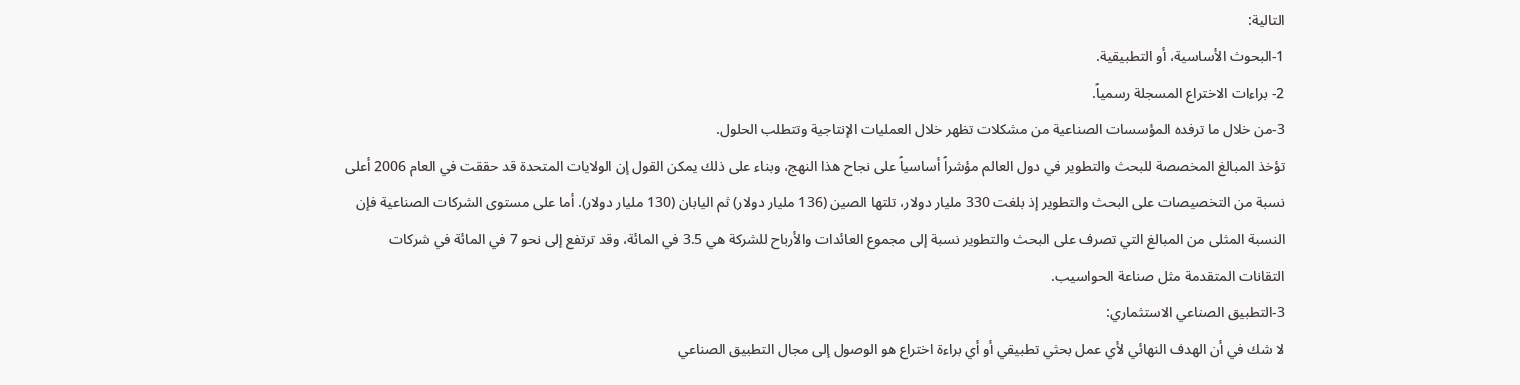التالية:
1-البحوث الأساسية، أو التطبيقية.
2- براءات الاختراع المسجلة رسمياً.
3-من خلال ما ترفده المؤسسات الصناعية من مشكلات تظهر خلال العمليات الإنتاجية وتتطلب الحلول.
تؤخذ المبالغ المخصصة للبحث والتطوير في دول العالم مؤشراً أساسياً على نجاح هذا النهج، وبناء على ذلك يمكن القول إن الولايات المتحدة قد حققت في العام 2006 أعلى نسبة من التخصيصات على البحث والتطوير إذ بلغت 330 مليار دولار، تلتها الصين (136 مليار دولار) ثم اليابان (130 مليار دولار). أما على مستوى الشركات الصناعية فإن النسبة المثلى من المبالغ التي تصرف على البحث والتطوير نسبة إلى مجموع العائدات والأرباح للشركة هي 3.5 في المائة، وقد ترتفع إلى نحو 7 في المائة في شركات التقانات المتقدمة مثل صناعة الحواسيب.
3-التطبيق الصناعي الاستثماري:
لا شك في أن الهدف النهائي لأي عمل بحثي تطبيقي أو أي براءة اختراع هو الوصول إلى مجال التطبيق الصناعي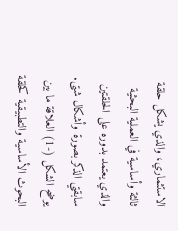الاستثماري، والذي يشكل حلقة ثالثة وأساسية في العملية البحثية والذي يعتمد بدوره على الحلقتين سابقتي الذكر بصورة وأشكال شتى.
يوضح الشكل (-1) العلاقة ما بين البحوث الأساسية والتطبيقية كحلقة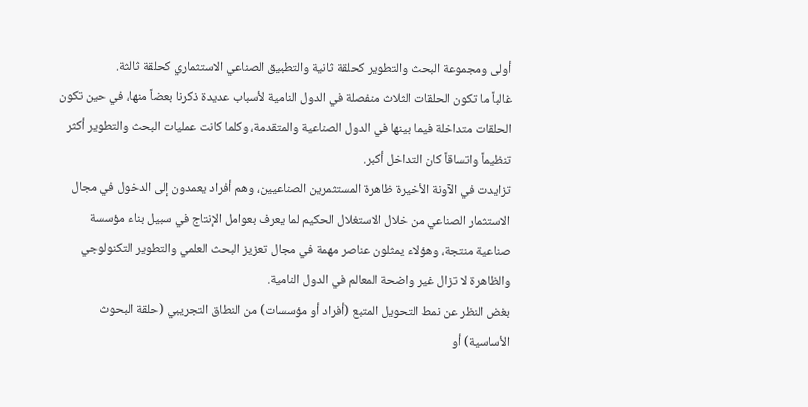أولى ومجموعة البحث والتطوير كحلقة ثانية والتطبيق الصناعي الاستثماري كحلقة ثالثة.
غالباً ما تكون الحلقات الثلاث منفصلة في الدول النامية لأسباب عديدة ذكرنا بعضاً منها، في حين تكون الحلقات متداخلة فيما بينها في الدول الصناعية والمتقدمة، وكلما كانت عمليات البحث والتطوير أكثر تنظيماً واتساقاً كان التداخل أكبر.
تزايدت في الآونة الأخيرة ظاهرة المستثمرين الصناعيين، وهم أفراد يعمدون إلى الدخول في مجال الاستثمار الصناعي من خلال الاستغلال الحكيم لما يعرف بعوامل الإنتاج في سبيل بناء مؤسسة صناعية منتجة، وهؤلاء يمثلون عناصر مهمة في مجال تعزيز البحث العلمي والتطوير التكنولوجي والظاهرة لا تزال غير واضحة المعالم في الدول النامية.
بغض النظر عن نمط التحويل المتبع (أفراد أو مؤسسات) من النطاق التجريبي (حلقة البحوث الأساسية) أو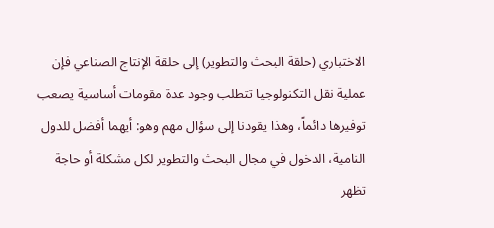الاختباري (حلقة البحث والتطوير) إلى حلقة الإنتاج الصناعي فإن عملية نقل التكنولوجيا تتطلب وجود عدة مقومات أساسية يصعب توفيرها دائماً، وهذا يقودنا إلى سؤال مهم وهو: أيهما أفضل للدول النامية، الدخول في مجال البحث والتطوير لكل مشكلة أو حاجة تظهر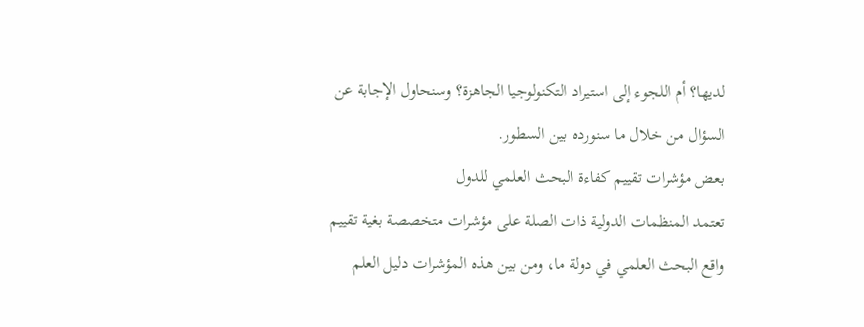لديها؟ أم اللجوء إلى استيراد التكنولوجيا الجاهزة؟ وسنحاول الإجابة عن السؤال من خلال ما سنورده بين السطور.
بعض مؤشرات تقييم كفاءة البحث العلمي للدول
تعتمد المنظمات الدولية ذات الصلة على مؤشرات متخصصة بغية تقييم واقع البحث العلمي في دولة ما، ومن بين هذه المؤشرات دليل العلم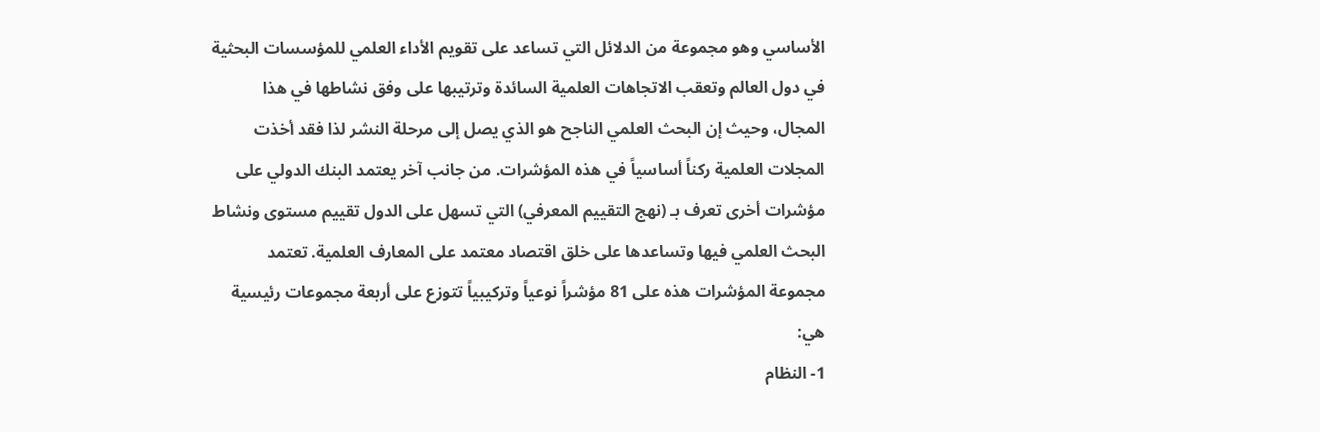الأساسي وهو مجموعة من الدلائل التي تساعد على تقويم الأداء العلمي للمؤسسات البحثية في دول العالم وتعقب الاتجاهات العلمية السائدة وترتيبها على وفق نشاطها في هذا المجال، وحيث إن البحث العلمي الناجح هو الذي يصل إلى مرحلة النشر لذا فقد أخذت المجلات العلمية ركناً أساسياً في هذه المؤشرات. من جانب آخر يعتمد البنك الدولي على مؤشرات أخرى تعرف بـ (نهج التقييم المعرفي) التي تسهل على الدول تقييم مستوى ونشاط البحث العلمي فيها وتساعدها على خلق اقتصاد معتمد على المعارف العلمية. تعتمد مجموعة المؤشرات هذه على 81 مؤشراً نوعياً وتركيبياً تتوزع على أربعة مجموعات رئيسية هي:
1- النظام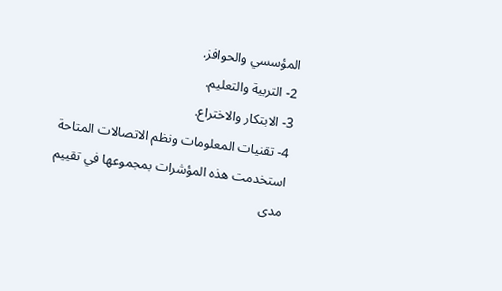المؤسسي والحوافز.
2- التربية والتعليم.
3- الابتكار والاختراع.
4- تقنيات المعلومات ونظم الاتصالات المتاحة
استخدمت هذه المؤشرات بمجموعها في تقييم مدى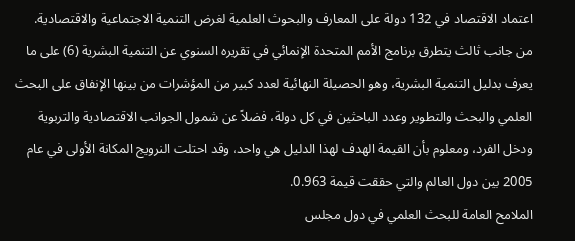اعتماد الاقتصاد في 132 دولة على المعارف والبحوث العلمية لغرض التنمية الاجتماعية والاقتصادية.
من جانب ثالث يتطرق برنامج الأمم المتحدة الإنمائي في تقريره السنوي عن التنمية البشرية (6) على ما يعرف بدليل التنمية البشرية، وهو الحصيلة النهائية لعدد كبير من المؤشرات من بينها الإنفاق على البحث العلمي والبحث والتطوير وعدد الباحثين في كل دولة، فضلاً عن شمول الجوانب الاقتصادية والتربوية ودخل الفرد، ومعلوم بأن القيمة الهدف لهذا الدليل هي واحد، وقد احتلت النرويج المكانة الأولى في عام 2005 بين دول العالم والتي حققت قيمة 0.963.
الملامح العامة للبحث العلمي في دول مجلس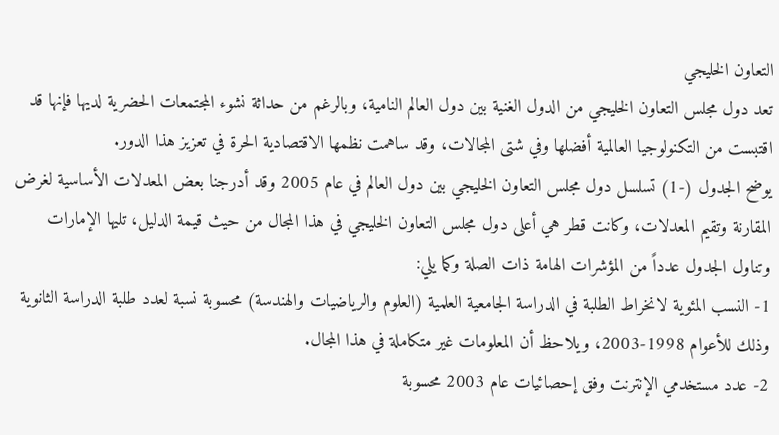التعاون الخليجي
تعد دول مجلس التعاون الخليجي من الدول الغنية بين دول العالم النامية، وبالرغم من حداثة نشوء المجتمعات الحضرية لديها فإنها قد اقتبست من التكنولوجيا العالمية أفضلها وفي شتى المجالات، وقد ساهمت نظمها الاقتصادية الحرة في تعزيز هذا الدور.
يوضح الجدول (-1) تسلسل دول مجلس التعاون الخليجي بين دول العالم في عام 2005 وقد أدرجنا بعض المعدلات الأساسية لغرض المقارنة وتقيم المعدلات، وكانت قطر هي أعلى دول مجلس التعاون الخليجي في هذا المجال من حيث قيمة الدليل، تليها الإمارات وتناول الجدول عدداً من المؤشرات الهامة ذات الصلة وكما يلي:
1- النسب المئوية لانخراط الطلبة في الدراسة الجامعية العلمية (العلوم والرياضيات والهندسة) محسوبة نسبة لعدد طلبة الدراسة الثانوية وذلك للأعوام 1998-2003، ويلاحظ أن المعلومات غير متكاملة في هذا المجال.
2- عدد مستخدمي الإنترنت وفق إحصائيات عام 2003 محسوبة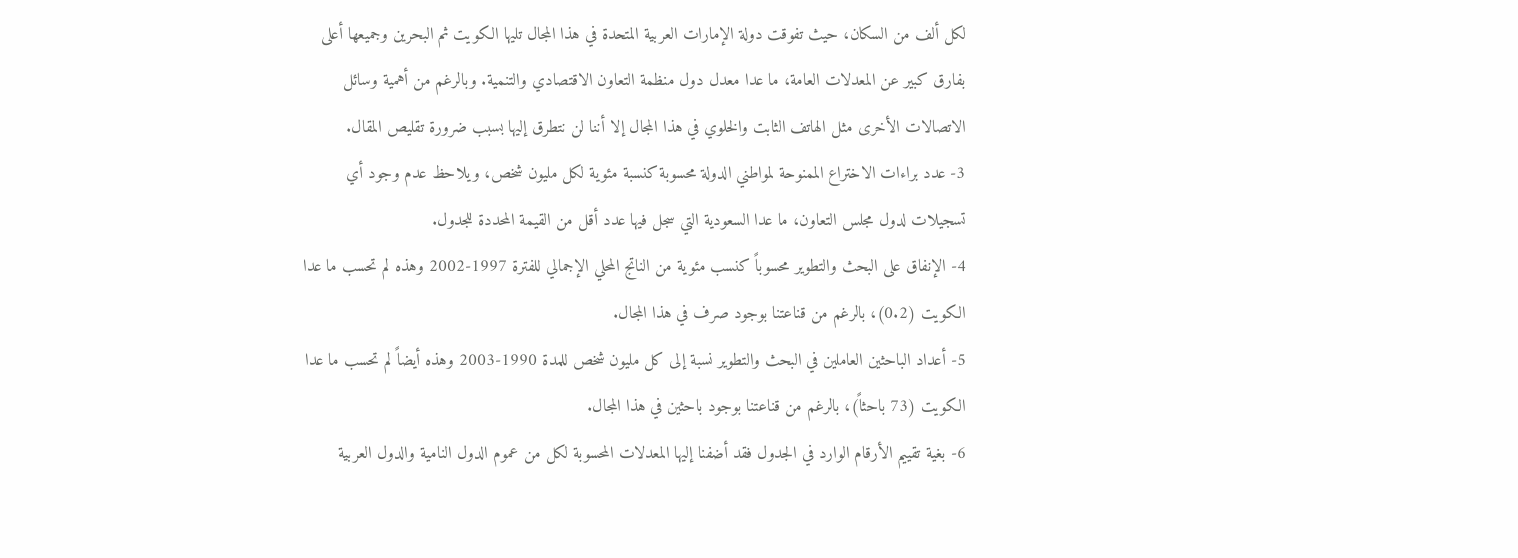لكل ألف من السكان، حيث تفوقت دولة الإمارات العربية المتحدة في هذا المجال تليها الكويت ثم البحرين وجميعها أعلى بفارق كبير عن المعدلات العامة، ما عدا معدل دول منظمة التعاون الاقتصادي والتنمية. وبالرغم من أهمية وسائل الاتصالات الأخرى مثل الهاتف الثابت والخلوي في هذا المجال إلا أننا لن نتطرق إليها بسبب ضرورة تقليص المقال.
3- عدد براءات الاختراع الممنوحة لمواطني الدولة محسوبة كنسبة مئوية لكل مليون شخص، ويلاحظ عدم وجود أي تسجيلات لدول مجلس التعاون، ما عدا السعودية التي سجل فيها عدد أقل من القيمة المحددة للجدول.
4- الإنفاق على البحث والتطوير محسوباً كنسب مئوية من الناتج المحلي الإجمالي للفترة 1997-2002 وهذه لم تحسب ما عدا الكويت (0.2)، بالرغم من قناعتنا بوجود صرف في هذا المجال.
5- أعداد الباحثين العاملين في البحث والتطوير نسبة إلى كل مليون شخص للمدة 1990-2003 وهذه أيضاً لم تحسب ما عدا الكويت (73 باحثاً)، بالرغم من قناعتنا بوجود باحثين في هذا المجال.
6- بغية تقييم الأرقام الوارد في الجدول فقد أضفنا إليها المعدلات المحسوبة لكل من عموم الدول النامية والدول العربية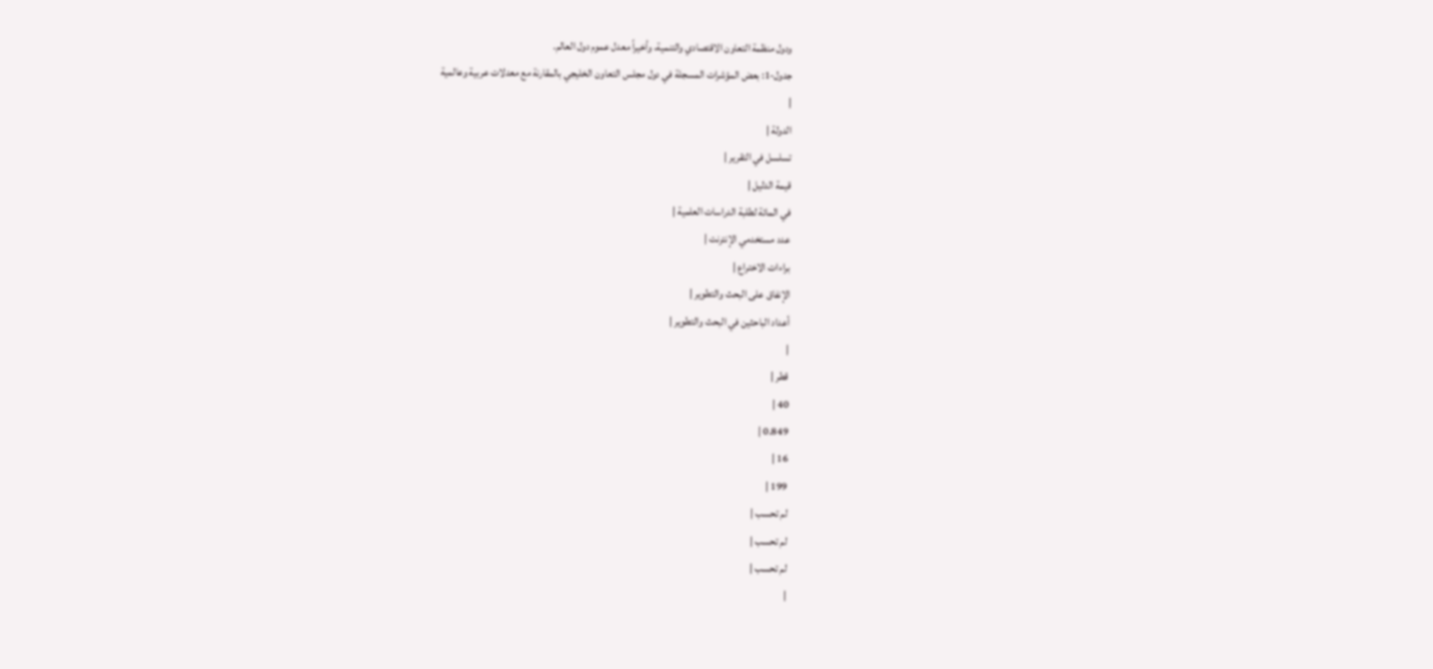ودول منظمة التعاون الاقتصادي والتنمية، وأخيراً معدل عموم دول العالم.
جدول-1: بعض المؤشرات المسجلة في دول مجلس التعاون الخليجي بالمقارنة مع معدلات عربية وعالمية
|
الدولة |
تسلسل في التقرير |
قيمة الدليل |
في المائة لطلبة الدراسات العلمية |
عدد مستخدمي الإنترنت |
براءات الاختراع |
الإنفاق على البحث والتطوير |
أعداد الباحثين في البحث والتطوير |
|
قطر |
40 |
0.849 |
16 |
199 |
لم تحسب |
لم تحسب |
لم تحسب |
|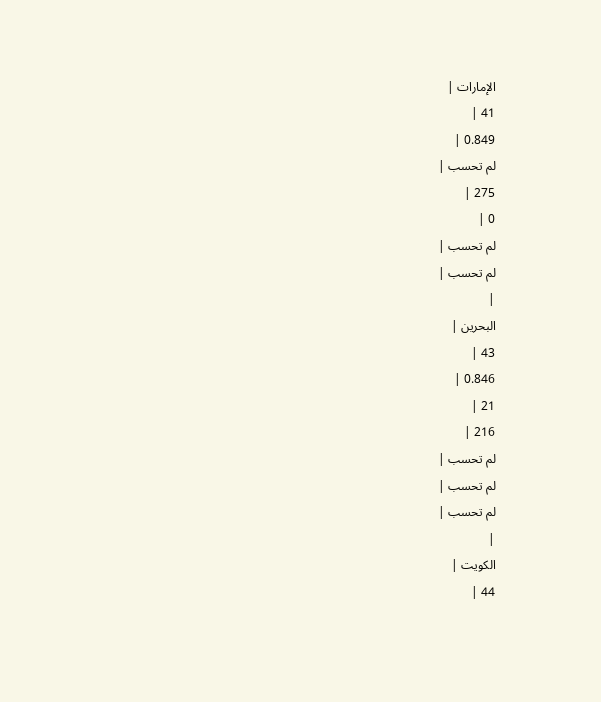الإمارات |
41 |
0.849 |
لم تحسب |
275 |
0 |
لم تحسب |
لم تحسب |
|
البحرين |
43 |
0.846 |
21 |
216 |
لم تحسب |
لم تحسب |
لم تحسب |
|
الكويت |
44 |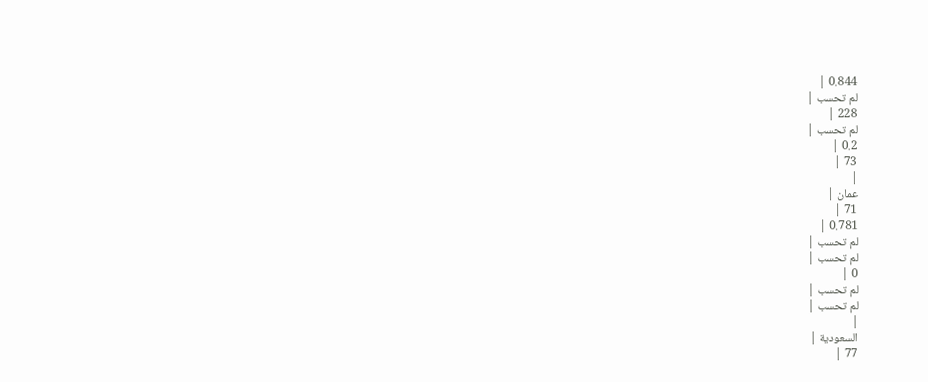0.844 |
لم تحسب |
228 |
لم تحسب |
0.2 |
73 |
|
عمان |
71 |
0.781 |
لم تحسب |
لم تحسب |
0 |
لم تحسب |
لم تحسب |
|
السعودية |
77 |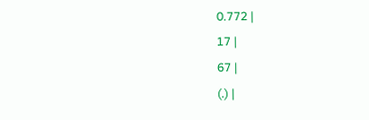0.772 |
17 |
67 |
(.) |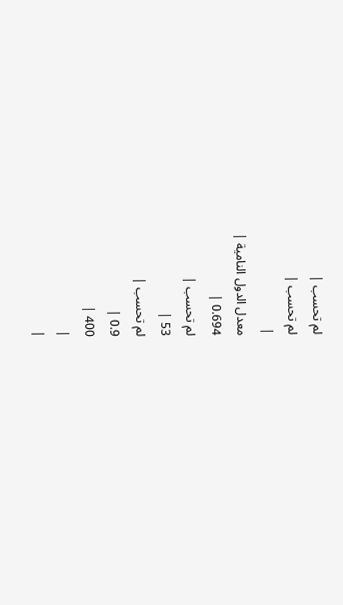لم تحسب |
لم تحسب |
|
معدل الدول النامية |
0.694 |
لم تحسب |
53 |
لم تحسب |
0.9 |
400 |
|
|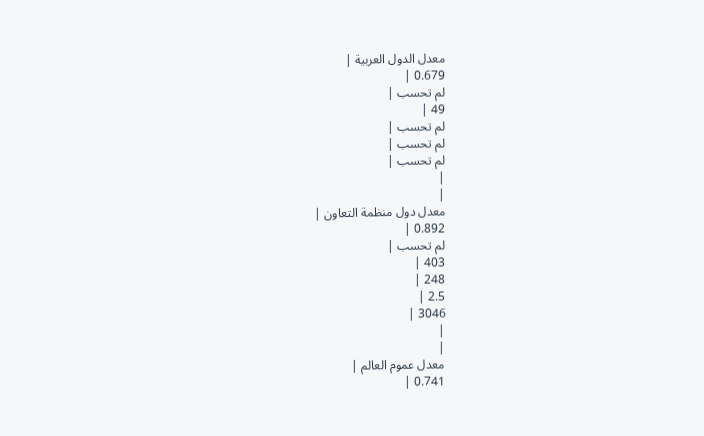معدل الدول العربية |
0.679 |
لم تحسب |
49 |
لم تحسب |
لم تحسب |
لم تحسب |
|
|
معدل دول منظمة التعاون |
0.892 |
لم تحسب |
403 |
248 |
2.5 |
3046 |
|
|
معدل عموم العالم |
0.741 |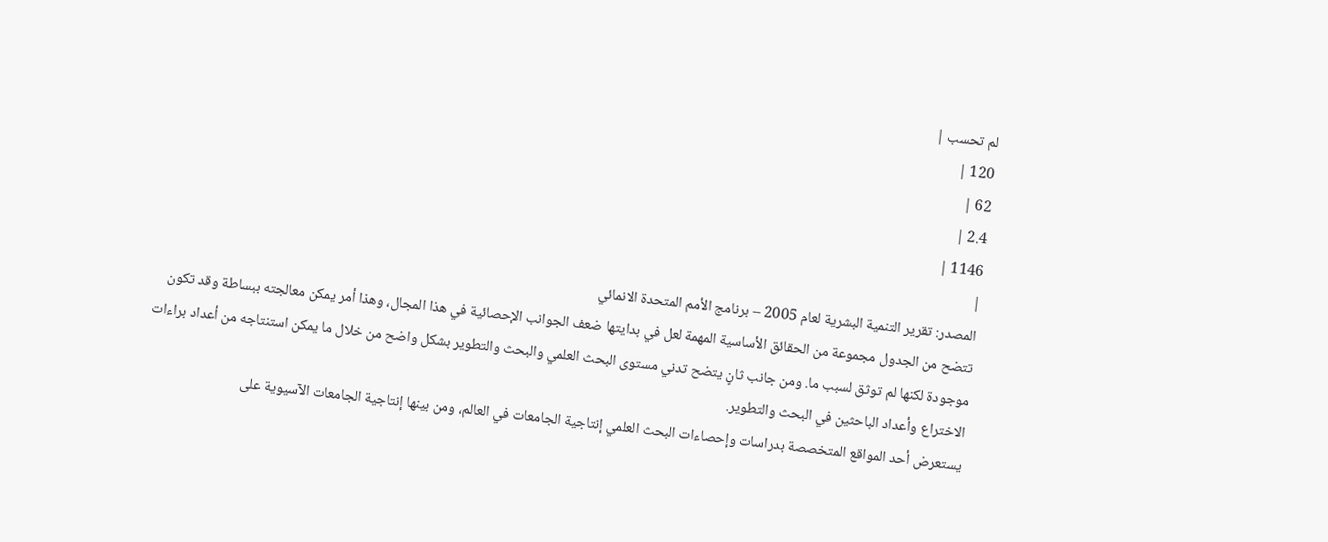لم تحسب |
120 |
62 |
2.4 |
1146 |
|
المصدر: تقرير التنمية البشرية لعام 2005 – برنامج الأمم المتحدة الانمائي
تتضح من الجدول مجموعة من الحقائق الأساسية المهمة لعل في بدايتها ضعف الجوانب الإحصائية في هذا المجال، وهذا أمر يمكن معالجته ببساطة وقد تكون موجودة لكنها لم توثق لسبب ما. ومن جانب ثانٍ يتضح تدني مستوى البحث العلمي والبحث والتطوير بشكل واضح من خلال ما يمكن استنتاجه من أعداد براءات الاختراع وأعداد الباحثين في البحث والتطوير.
يستعرض أحد المواقع المتخصصة بدراسات وإحصاءات البحث العلمي إنتاجية الجامعات في العالم، ومن بينها إنتاجية الجامعات الآسيوية على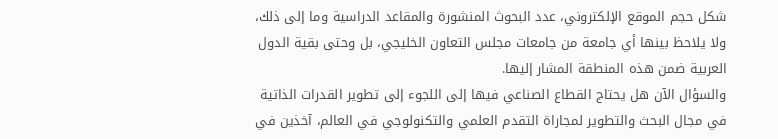شكل حجم الموقع الإلكتروني، عدد البحوث المنشورة والمقاعد الدراسية وما إلى ذلك، ولا يلاحظ بينها أي جامعة من جامعات مجلس التعاون الخليجي، بل وحتى بقية الدول العربية ضمن هذه المنطقة المشار إليها.
والسؤال الآن هل يحتاج القطاع الصناعي فيها إلى اللجوء إلى تطوير القدرات الذاتية في مجال البحث والتطوير لمجاراة التقدم العلمي والتكنولوجي في العالم، آخذين في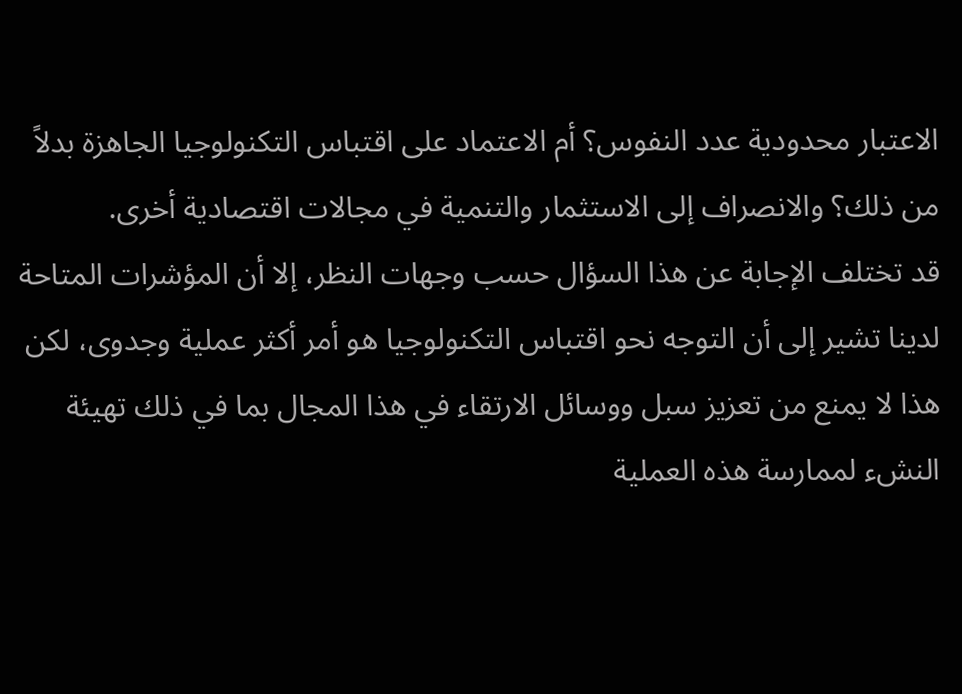الاعتبار محدودية عدد النفوس؟ أم الاعتماد على اقتباس التكنولوجيا الجاهزة بدلاً من ذلك؟ والانصراف إلى الاستثمار والتنمية في مجالات اقتصادية أخرى.
قد تختلف الإجابة عن هذا السؤال حسب وجهات النظر، إلا أن المؤشرات المتاحة لدينا تشير إلى أن التوجه نحو اقتباس التكنولوجيا هو أمر أكثر عملية وجدوى، لكن هذا لا يمنع من تعزيز سبل ووسائل الارتقاء في هذا المجال بما في ذلك تهيئة النشء لممارسة هذه العملية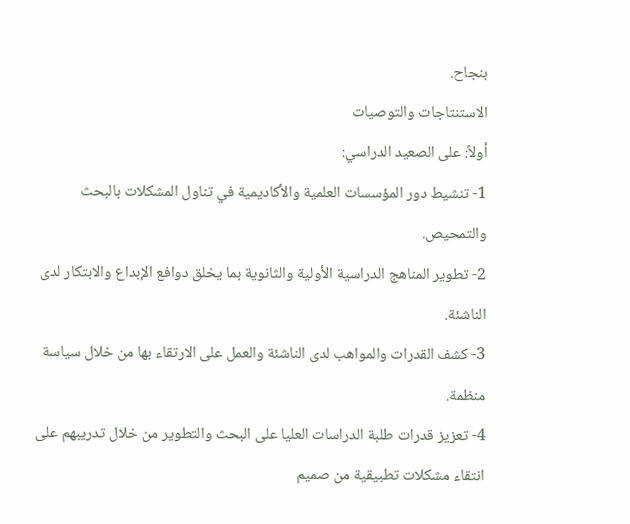بنجاح.
الاستنتاجات والتوصيات
أولاً: على الصعيد الدراسي:
1- تنشيط دور المؤسسات العلمية والأكاديمية في تناول المشكلات بالبحث والتمحيص.
2- تطوير المناهج الدراسية الأولية والثانوية بما يخلق دوافع الإبداع والابتكار لدى الناشئة.
3- كشف القدرات والمواهب لدى الناشئة والعمل على الارتقاء بها من خلال سياسة منظمة.
4- تعزيز قدرات طلبة الدراسات العليا على البحث والتطوير من خلال تدريبهم على انتقاء مشكلات تطبيقية من صميم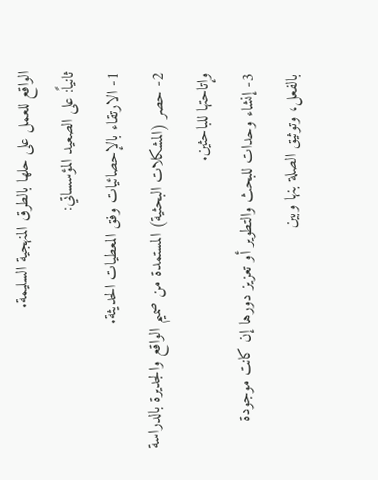الواقع للعمل على حلها بالطرق المنهجية السليمة.
ثانياً: على الصعيد المؤسساتي:
1- الارتقاء بالإحصائيات وفق المعطيات الحديثة.
2- حصر (المشكلات البحثية) المستمدة من صميم الواقع والجديرة بالدراسة وإتاحتها للباحثين.
3- إنشاء وحدات للبحث والتطوير أو تعزيز دورها إن كانت موجودة بالفعل، وتوثيق الصلة بنها وبين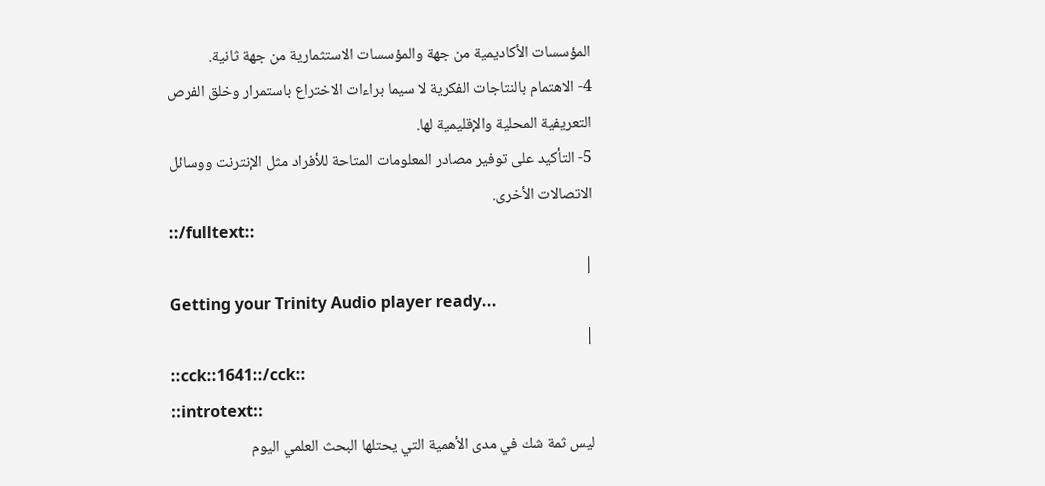المؤسسات الأكاديمية من جهة والمؤسسات الاستثمارية من جهة ثانية.
4- الاهتمام بالنتاجات الفكرية لا سيما براءات الاختراع باستمرار وخلق الفرص التعريفية المحلية والإقليمية لها.
5- التأكيد على توفير مصادر المعلومات المتاحة للأفراد مثل الإنترنت ووسائل الاتصالات الأخرى.
::/fulltext::
|
Getting your Trinity Audio player ready...
|
::cck::1641::/cck::
::introtext::
ليس ثمة شك في مدى الأهمية التي يحتلها البحث العلمي اليوم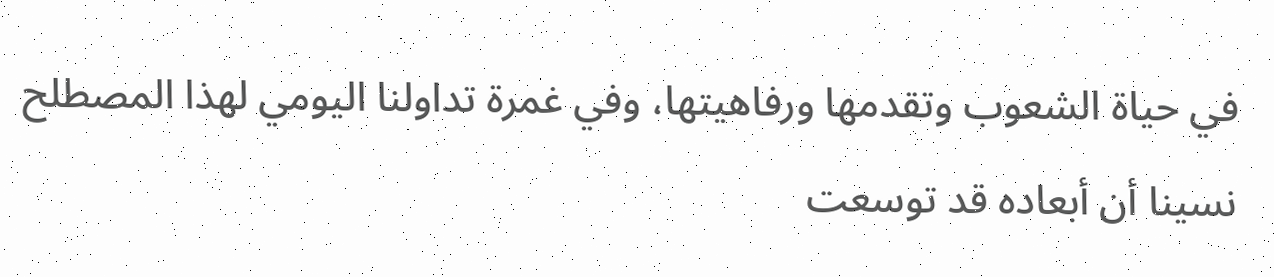في حياة الشعوب وتقدمها ورفاهيتها، وفي غمرة تداولنا اليومي لهذا المصطلح نسينا أن أبعاده قد توسعت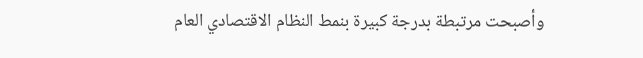وأصبحت مرتبطة بدرجة كبيرة بنمط النظام الاقتصادي العام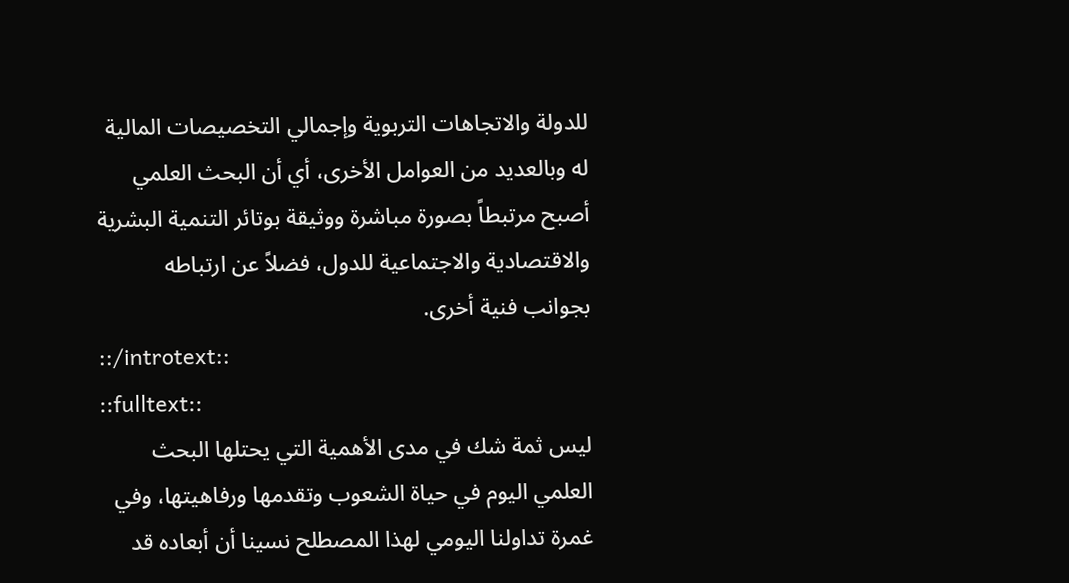للدولة والاتجاهات التربوية وإجمالي التخصيصات المالية له وبالعديد من العوامل الأخرى، أي أن البحث العلمي أصبح مرتبطاً بصورة مباشرة ووثيقة بوتائر التنمية البشرية والاقتصادية والاجتماعية للدول، فضلاً عن ارتباطه بجوانب فنية أخرى.
::/introtext::
::fulltext::
ليس ثمة شك في مدى الأهمية التي يحتلها البحث العلمي اليوم في حياة الشعوب وتقدمها ورفاهيتها، وفي غمرة تداولنا اليومي لهذا المصطلح نسينا أن أبعاده قد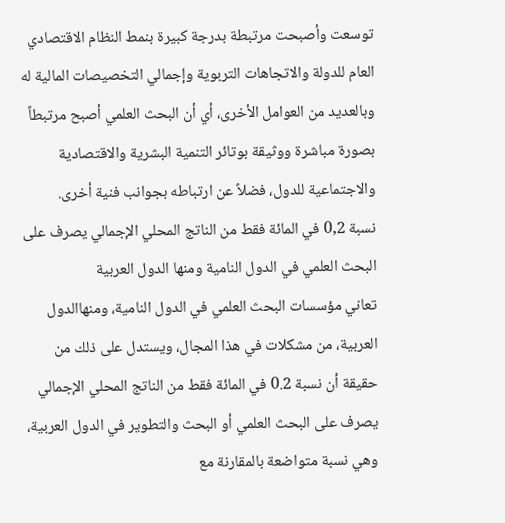توسعت وأصبحت مرتبطة بدرجة كبيرة بنمط النظام الاقتصادي العام للدولة والاتجاهات التربوية وإجمالي التخصيصات المالية له وبالعديد من العوامل الأخرى، أي أن البحث العلمي أصبح مرتبطاً بصورة مباشرة ووثيقة بوتائر التنمية البشرية والاقتصادية والاجتماعية للدول، فضلاً عن ارتباطه بجوانب فنية أخرى.
نسبة 0,2 في المائة فقط من الناتج المحلي الإجمالي يصرف على البحث العلمي في الدول النامية ومنها الدول العربية
تعاني مؤسسات البحث العلمي في الدول النامية، ومنهاالدول العربية، من مشكلات في هذا المجال، ويستدل على ذلك من حقيقة أن نسبة 0.2 في المائة فقط من الناتج المحلي الإجمالي يصرف على البحث العلمي أو البحث والتطوير في الدول العربية، وهي نسبة متواضعة بالمقارنة مع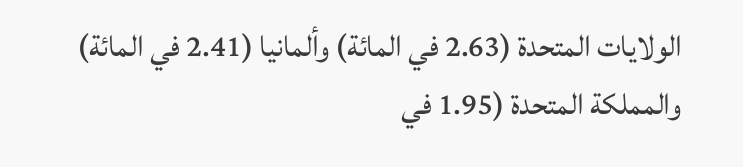الولايات المتحدة (2.63 في المائة) وألمانيا (2.41 في المائة) والمملكة المتحدة (1.95 في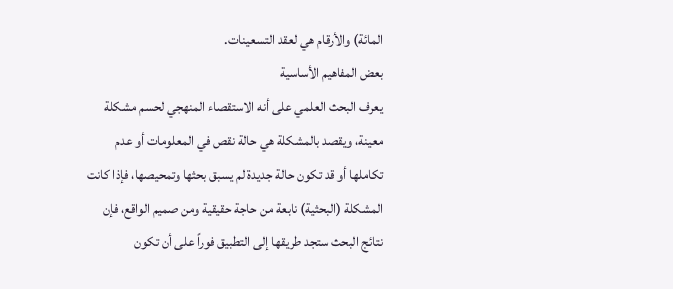المائة) والأرقام هي لعقد التسعينات.
بعض المفاهيم الأساسية
يعرف البحث العلمي على أنه الاستقصاء المنهجي لحسم مشكلة معينة، ويقصد بالمشكلة هي حالة نقص في المعلومات أو عدم تكاملها أو قد تكون حالة جديدة لم يسبق بحثها وتمحيصها، فإذا كانت المشكلة (البحثية) نابعة من حاجة حقيقية ومن صميم الواقع، فإن نتائج البحث ستجد طريقها إلى التطبيق فوراً على أن تكون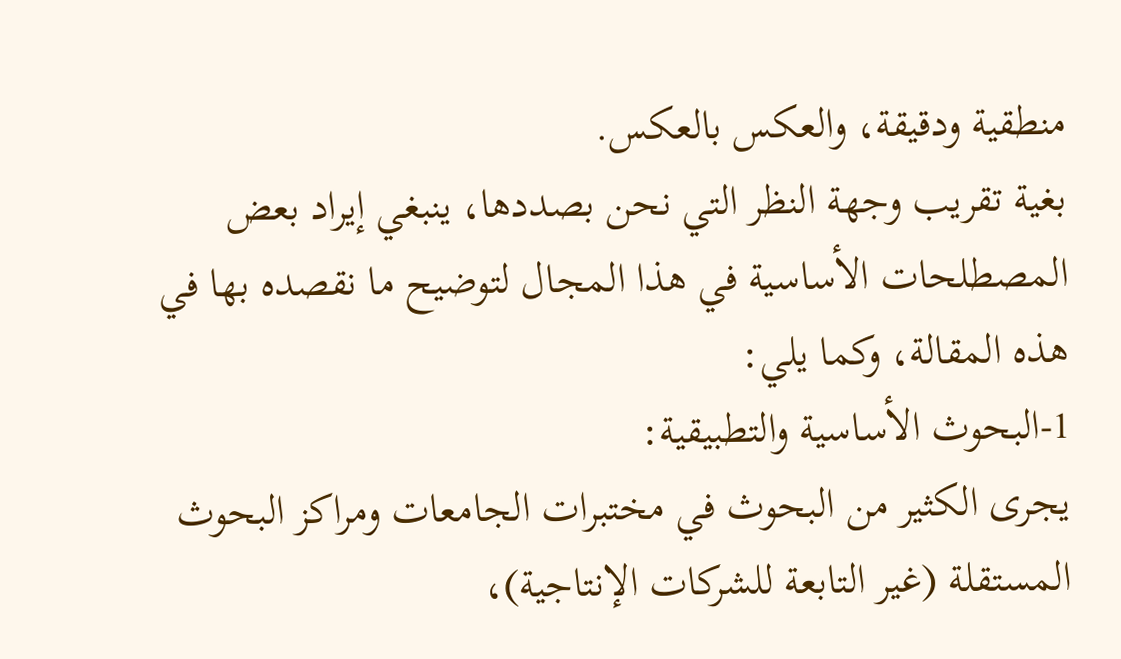منطقية ودقيقة، والعكس بالعكس.
بغية تقريب وجهة النظر التي نحن بصددها، ينبغي إيراد بعض المصطلحات الأساسية في هذا المجال لتوضيح ما نقصده بها في هذه المقالة، وكما يلي:
1-البحوث الأساسية والتطبيقية:
يجرى الكثير من البحوث في مختبرات الجامعات ومراكز البحوث المستقلة (غير التابعة للشركات الإنتاجية)،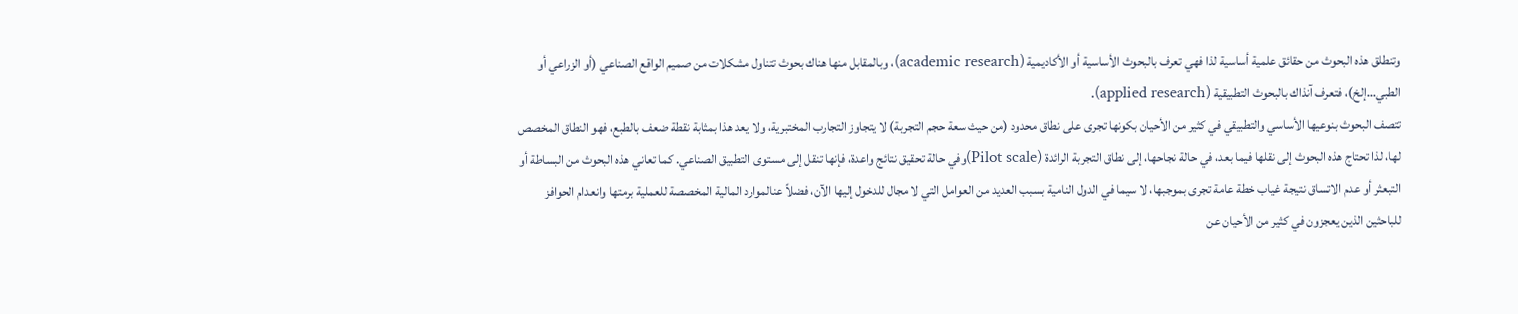وتنطلق هذه البحوث من حقائق علمية أساسية لذا فهي تعرف بالبحوث الأساسية أو الأكاديمية (academic research)، وبالمقابل منها هناك بحوث تتناول مشكلات من صميم الواقع الصناعي (أو الزراعي أو الطبي…إلخ)، فتعرف آنذاك بالبحوث التطبيقية (applied research).
تتصف البحوث بنوعيها الأساسي والتطبيقي في كثير من الأحيان بكونها تجرى على نطاق محدود (من حيث سعة حجم التجربة) لا يتجاوز التجارب المختبرية، ولا يعد هذا بمثابة نقطة ضعف بالطبع، فهو النطاق المخصص لها، لذا تحتاج هذه البحوث إلى نقلها فيما بعد، في حالة نجاحها، إلى نطاق التجربة الرائدة (Pilot scale)وفي حالة تحقيق نتائج واعدة، فإنها تنقل إلى مستوى التطبيق الصناعي. كما تعاني هذه البحوث من البساطة أو التبعثر أو عدم الاتساق نتيجة غياب خطة عامة تجرى بموجبها، لا سيما في الدول النامية بسبب العديد من العوامل التي لا مجال للدخول إليها الآن، فضلاً عنالموارد المالية المخصصة للعملية برمتها وانعدام الحوافز للباحثين الذين يعجزون في كثير من الأحيان عن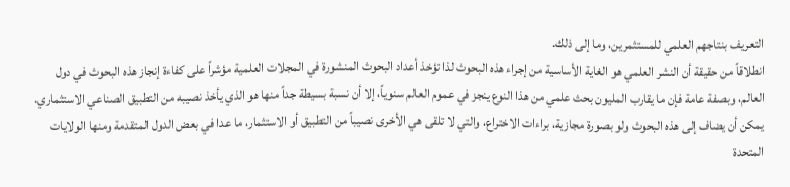التعريف بنتاجهم العلمي للمستثمرين، وما إلى ذلك.
انطلاقاً من حقيقة أن النشر العلمي هو الغاية الأساسية من إجراء هذه البحوث لذا تؤخذ أعداد البحوث المنشورة في المجلات العلمية مؤشراً على كفاءة إنجاز هذه البحوث في دول العالم، وبصفة عامة فإن ما يقارب المليون بحث علمي من هذا النوع ينجز في عموم العالم سنوياً، إلا أن نسبة بسيطة جداً منها هو الذي يأخذ نصيبه من التطبيق الصناعي الاستثماري.
يمكن أن يضاف إلى هذه البحوث ولو بصورة مجازية، براءات الاختراع، والتي لا تلقى هي الأخرى نصيباً من التطبيق أو الاستثمار، ما عدا في بعض الدول المتقدمة ومنها الولايات المتحدة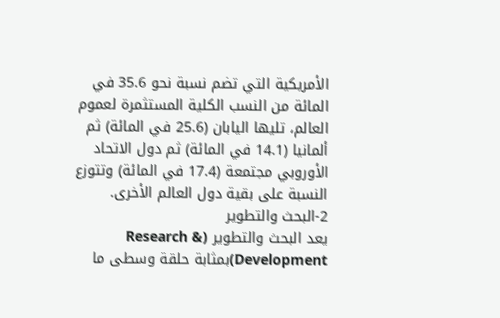الأمريكية التي تضم نسبة نحو 35.6 في المائة من النسب الكلية المستثمرة لعموم العالم، تليها اليابان (25.6 في المائة) ثم ألمانيا (14.1 في المائة) ثم دول الاتحاد الأوروبي مجتمعة (17.4 في المائة) وتتوزع النسبة على بقية دول العالم الأخرى.
2-البحث والتطوير
يعد البحث والتطوير (Research & Development)بمثابة حلقة وسطى ما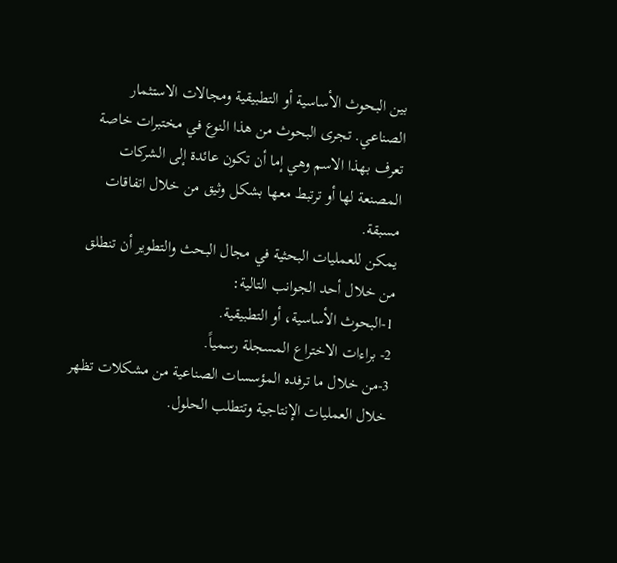بين البحوث الأساسية أو التطبيقية ومجالات الاستثمار الصناعي. تجرى البحوث من هذا النوع في مختبرات خاصة تعرف بهذا الاسم وهي إما أن تكون عائدة إلى الشركات المصنعة لها أو ترتبط معها بشكل وثيق من خلال اتفاقات مسبقة.
يمكن للعمليات البحثية في مجال البحث والتطوير أن تنطلق من خلال أحد الجوانب التالية:
1-البحوث الأساسية، أو التطبيقية.
2- براءات الاختراع المسجلة رسمياً.
3-من خلال ما ترفده المؤسسات الصناعية من مشكلات تظهر خلال العمليات الإنتاجية وتتطلب الحلول.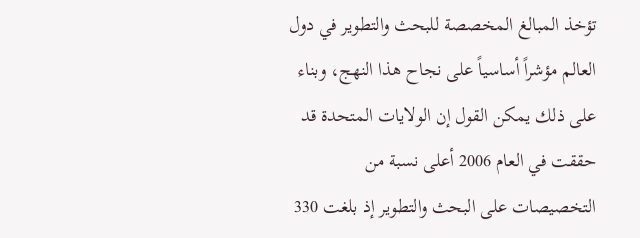تؤخذ المبالغ المخصصة للبحث والتطوير في دول العالم مؤشراً أساسياً على نجاح هذا النهج، وبناء على ذلك يمكن القول إن الولايات المتحدة قد حققت في العام 2006 أعلى نسبة من التخصيصات على البحث والتطوير إذ بلغت 330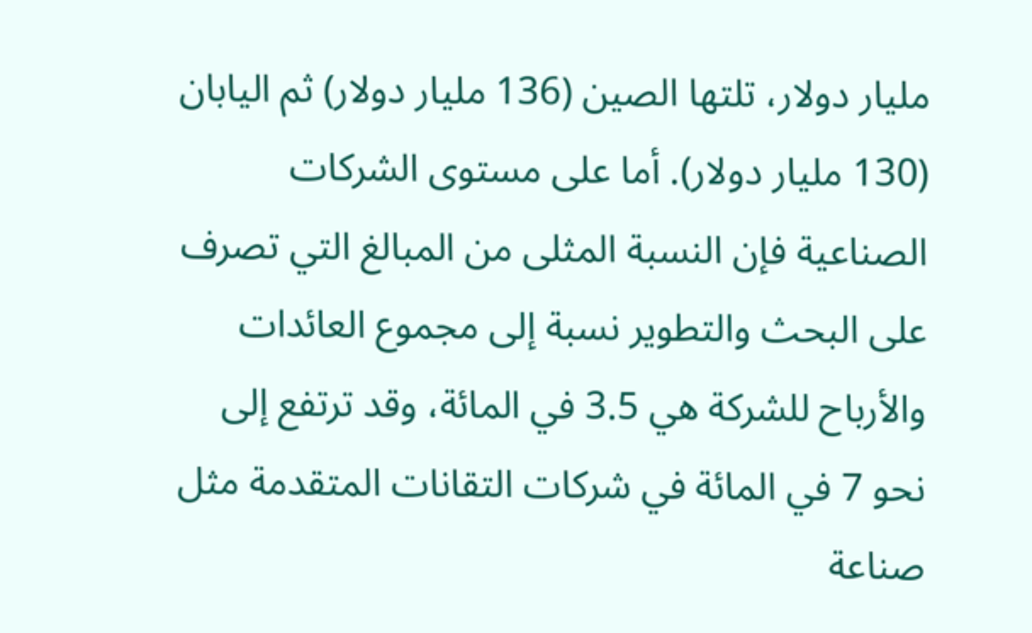مليار دولار، تلتها الصين (136 مليار دولار) ثم اليابان (130 مليار دولار). أما على مستوى الشركات الصناعية فإن النسبة المثلى من المبالغ التي تصرف على البحث والتطوير نسبة إلى مجموع العائدات والأرباح للشركة هي 3.5 في المائة، وقد ترتفع إلى نحو 7 في المائة في شركات التقانات المتقدمة مثل صناعة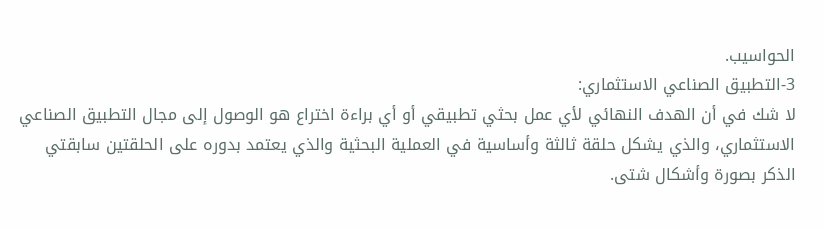الحواسيب.
3-التطبيق الصناعي الاستثماري:
لا شك في أن الهدف النهائي لأي عمل بحثي تطبيقي أو أي براءة اختراع هو الوصول إلى مجال التطبيق الصناعي الاستثماري، والذي يشكل حلقة ثالثة وأساسية في العملية البحثية والذي يعتمد بدوره على الحلقتين سابقتي الذكر بصورة وأشكال شتى.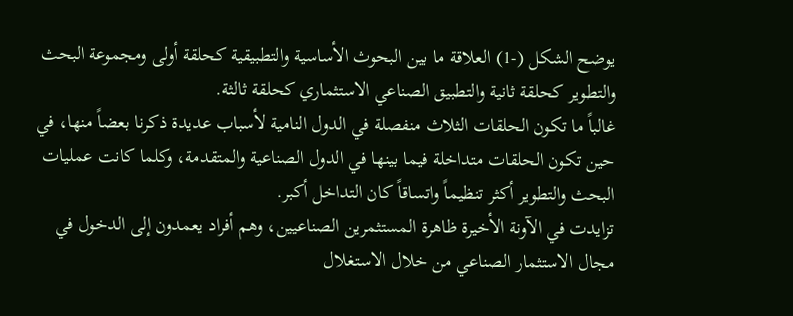يوضح الشكل (-1) العلاقة ما بين البحوث الأساسية والتطبيقية كحلقة أولى ومجموعة البحث والتطوير كحلقة ثانية والتطبيق الصناعي الاستثماري كحلقة ثالثة.
غالباً ما تكون الحلقات الثلاث منفصلة في الدول النامية لأسباب عديدة ذكرنا بعضاً منها، في حين تكون الحلقات متداخلة فيما بينها في الدول الصناعية والمتقدمة، وكلما كانت عمليات البحث والتطوير أكثر تنظيماً واتساقاً كان التداخل أكبر.
تزايدت في الآونة الأخيرة ظاهرة المستثمرين الصناعيين، وهم أفراد يعمدون إلى الدخول في مجال الاستثمار الصناعي من خلال الاستغلال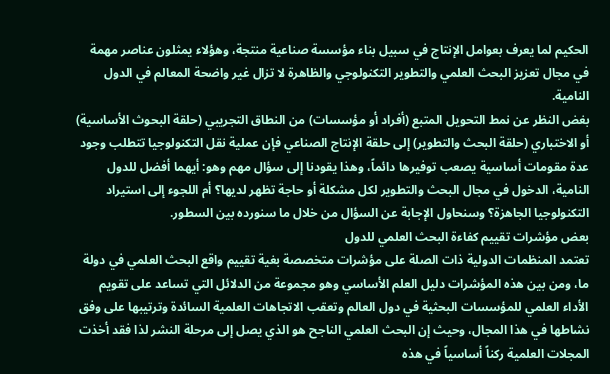الحكيم لما يعرف بعوامل الإنتاج في سبيل بناء مؤسسة صناعية منتجة، وهؤلاء يمثلون عناصر مهمة في مجال تعزيز البحث العلمي والتطوير التكنولوجي والظاهرة لا تزال غير واضحة المعالم في الدول النامية.
بغض النظر عن نمط التحويل المتبع (أفراد أو مؤسسات) من النطاق التجريبي (حلقة البحوث الأساسية) أو الاختباري (حلقة البحث والتطوير) إلى حلقة الإنتاج الصناعي فإن عملية نقل التكنولوجيا تتطلب وجود عدة مقومات أساسية يصعب توفيرها دائماً، وهذا يقودنا إلى سؤال مهم وهو: أيهما أفضل للدول النامية، الدخول في مجال البحث والتطوير لكل مشكلة أو حاجة تظهر لديها؟ أم اللجوء إلى استيراد التكنولوجيا الجاهزة؟ وسنحاول الإجابة عن السؤال من خلال ما سنورده بين السطور.
بعض مؤشرات تقييم كفاءة البحث العلمي للدول
تعتمد المنظمات الدولية ذات الصلة على مؤشرات متخصصة بغية تقييم واقع البحث العلمي في دولة ما، ومن بين هذه المؤشرات دليل العلم الأساسي وهو مجموعة من الدلائل التي تساعد على تقويم الأداء العلمي للمؤسسات البحثية في دول العالم وتعقب الاتجاهات العلمية السائدة وترتيبها على وفق نشاطها في هذا المجال، وحيث إن البحث العلمي الناجح هو الذي يصل إلى مرحلة النشر لذا فقد أخذت المجلات العلمية ركناً أساسياً في هذه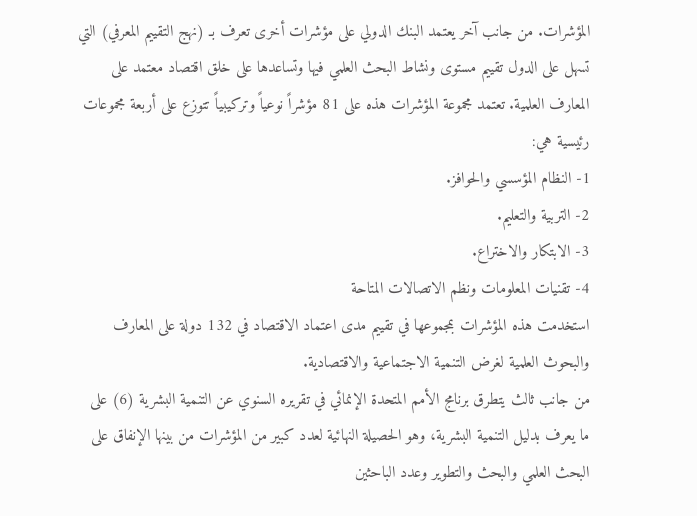المؤشرات. من جانب آخر يعتمد البنك الدولي على مؤشرات أخرى تعرف بـ (نهج التقييم المعرفي) التي تسهل على الدول تقييم مستوى ونشاط البحث العلمي فيها وتساعدها على خلق اقتصاد معتمد على المعارف العلمية. تعتمد مجموعة المؤشرات هذه على 81 مؤشراً نوعياً وتركيبياً تتوزع على أربعة مجموعات رئيسية هي:
1- النظام المؤسسي والحوافز.
2- التربية والتعليم.
3- الابتكار والاختراع.
4- تقنيات المعلومات ونظم الاتصالات المتاحة
استخدمت هذه المؤشرات بمجموعها في تقييم مدى اعتماد الاقتصاد في 132 دولة على المعارف والبحوث العلمية لغرض التنمية الاجتماعية والاقتصادية.
من جانب ثالث يتطرق برنامج الأمم المتحدة الإنمائي في تقريره السنوي عن التنمية البشرية (6) على ما يعرف بدليل التنمية البشرية، وهو الحصيلة النهائية لعدد كبير من المؤشرات من بينها الإنفاق على البحث العلمي والبحث والتطوير وعدد الباحثين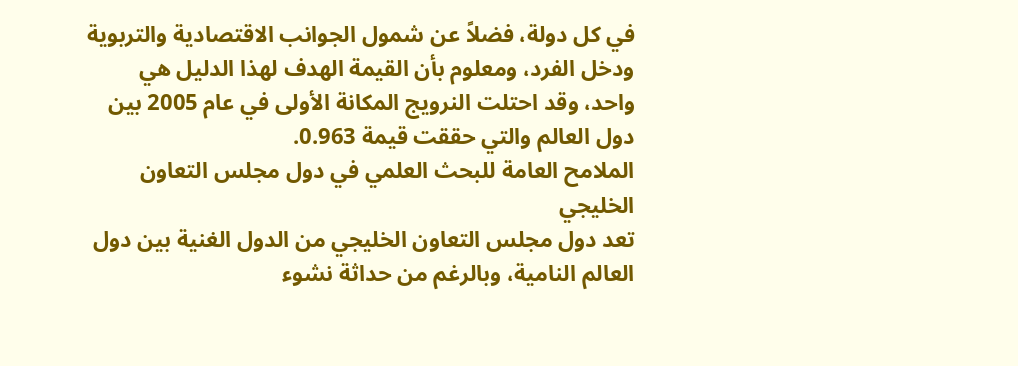في كل دولة، فضلاً عن شمول الجوانب الاقتصادية والتربوية ودخل الفرد، ومعلوم بأن القيمة الهدف لهذا الدليل هي واحد، وقد احتلت النرويج المكانة الأولى في عام 2005 بين دول العالم والتي حققت قيمة 0.963.
الملامح العامة للبحث العلمي في دول مجلس التعاون الخليجي
تعد دول مجلس التعاون الخليجي من الدول الغنية بين دول العالم النامية، وبالرغم من حداثة نشوء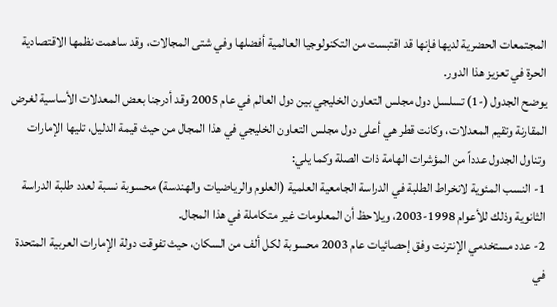المجتمعات الحضرية لديها فإنها قد اقتبست من التكنولوجيا العالمية أفضلها وفي شتى المجالات، وقد ساهمت نظمها الاقتصادية الحرة في تعزيز هذا الدور.
يوضح الجدول (-1) تسلسل دول مجلس التعاون الخليجي بين دول العالم في عام 2005 وقد أدرجنا بعض المعدلات الأساسية لغرض المقارنة وتقيم المعدلات، وكانت قطر هي أعلى دول مجلس التعاون الخليجي في هذا المجال من حيث قيمة الدليل، تليها الإمارات وتناول الجدول عدداً من المؤشرات الهامة ذات الصلة وكما يلي:
1- النسب المئوية لانخراط الطلبة في الدراسة الجامعية العلمية (العلوم والرياضيات والهندسة) محسوبة نسبة لعدد طلبة الدراسة الثانوية وذلك للأعوام 1998-2003، ويلاحظ أن المعلومات غير متكاملة في هذا المجال.
2- عدد مستخدمي الإنترنت وفق إحصائيات عام 2003 محسوبة لكل ألف من السكان، حيث تفوقت دولة الإمارات العربية المتحدة في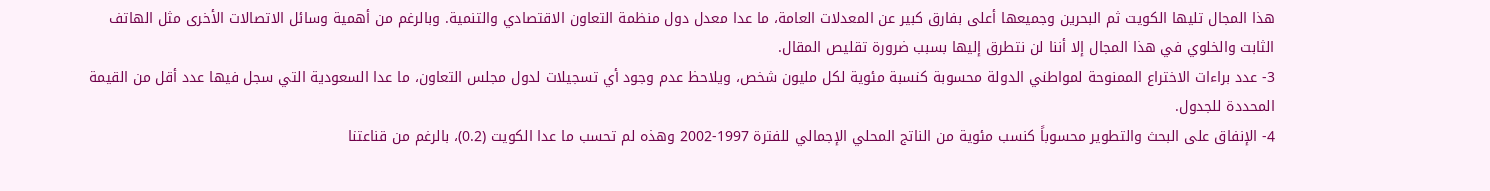هذا المجال تليها الكويت ثم البحرين وجميعها أعلى بفارق كبير عن المعدلات العامة، ما عدا معدل دول منظمة التعاون الاقتصادي والتنمية. وبالرغم من أهمية وسائل الاتصالات الأخرى مثل الهاتف الثابت والخلوي في هذا المجال إلا أننا لن نتطرق إليها بسبب ضرورة تقليص المقال.
3- عدد براءات الاختراع الممنوحة لمواطني الدولة محسوبة كنسبة مئوية لكل مليون شخص، ويلاحظ عدم وجود أي تسجيلات لدول مجلس التعاون، ما عدا السعودية التي سجل فيها عدد أقل من القيمة المحددة للجدول.
4- الإنفاق على البحث والتطوير محسوباً كنسب مئوية من الناتج المحلي الإجمالي للفترة 1997-2002 وهذه لم تحسب ما عدا الكويت (0.2)، بالرغم من قناعتنا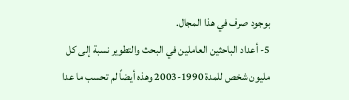بوجود صرف في هذا المجال.
5- أعداد الباحثين العاملين في البحث والتطوير نسبة إلى كل مليون شخص للمدة 1990-2003 وهذه أيضاً لم تحسب ما عدا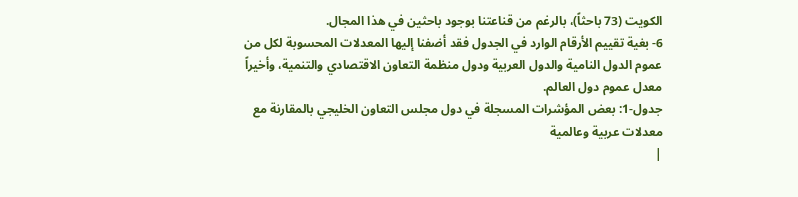الكويت (73 باحثاً)، بالرغم من قناعتنا بوجود باحثين في هذا المجال.
6- بغية تقييم الأرقام الوارد في الجدول فقد أضفنا إليها المعدلات المحسوبة لكل من عموم الدول النامية والدول العربية ودول منظمة التعاون الاقتصادي والتنمية، وأخيراً معدل عموم دول العالم.
جدول-1: بعض المؤشرات المسجلة في دول مجلس التعاون الخليجي بالمقارنة مع معدلات عربية وعالمية
|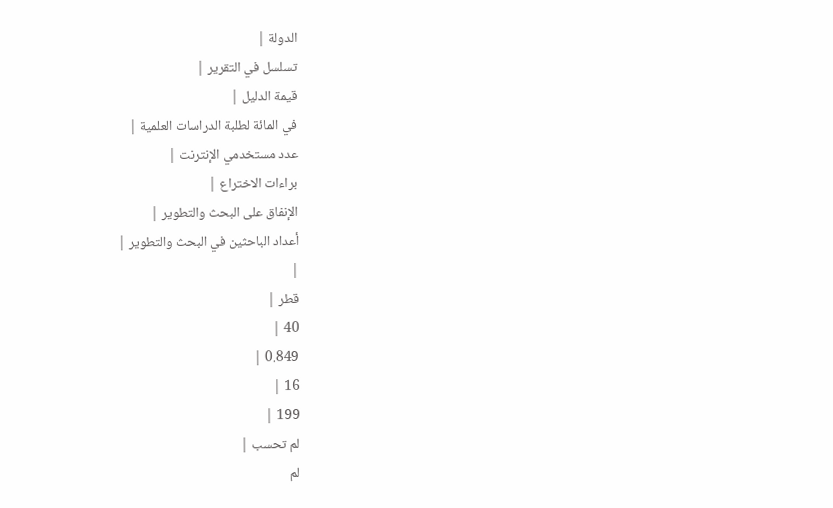الدولة |
تسلسل في التقرير |
قيمة الدليل |
في المائة لطلبة الدراسات العلمية |
عدد مستخدمي الإنترنت |
براءات الاختراع |
الإنفاق على البحث والتطوير |
أعداد الباحثين في البحث والتطوير |
|
قطر |
40 |
0.849 |
16 |
199 |
لم تحسب |
لم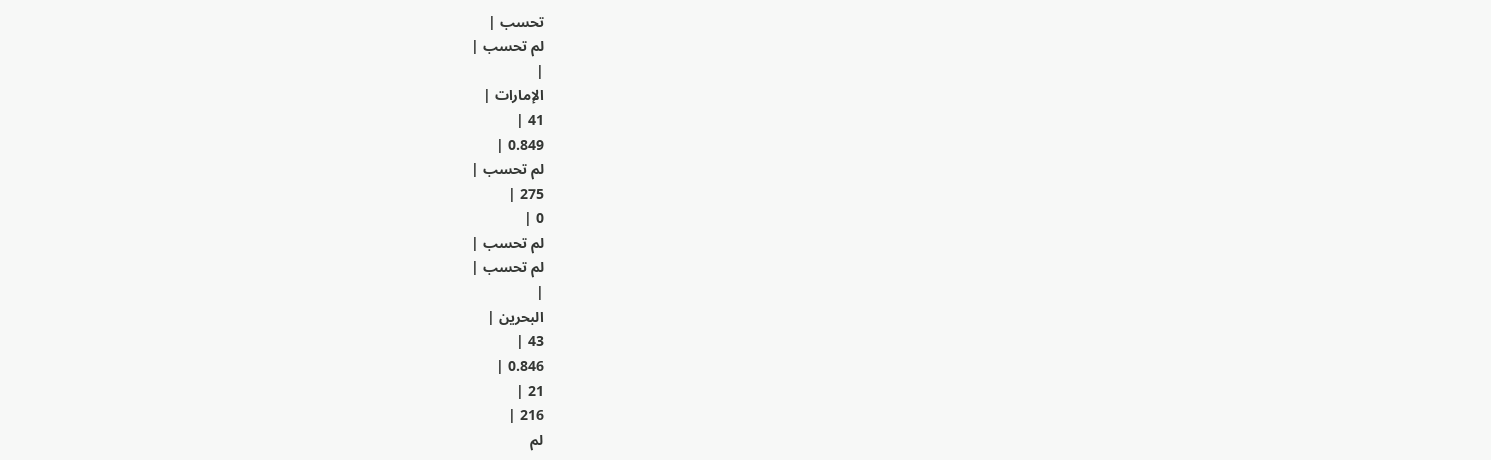تحسب |
لم تحسب |
|
الإمارات |
41 |
0.849 |
لم تحسب |
275 |
0 |
لم تحسب |
لم تحسب |
|
البحرين |
43 |
0.846 |
21 |
216 |
لم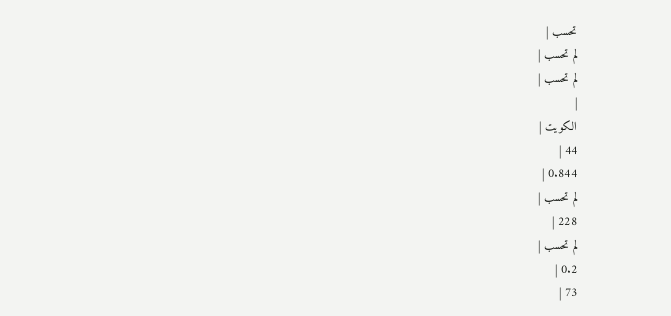تحسب |
لم تحسب |
لم تحسب |
|
الكويت |
44 |
0.844 |
لم تحسب |
228 |
لم تحسب |
0.2 |
73 |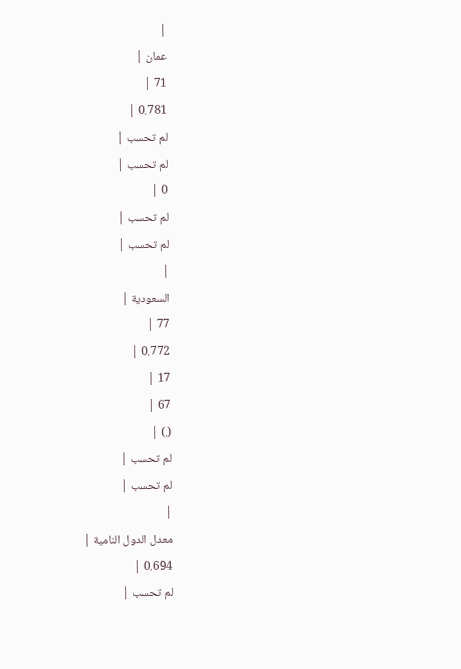|
عمان |
71 |
0.781 |
لم تحسب |
لم تحسب |
0 |
لم تحسب |
لم تحسب |
|
السعودية |
77 |
0.772 |
17 |
67 |
(.) |
لم تحسب |
لم تحسب |
|
معدل الدول النامية |
0.694 |
لم تحسب |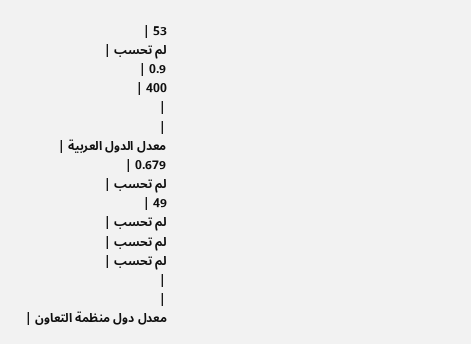53 |
لم تحسب |
0.9 |
400 |
|
|
معدل الدول العربية |
0.679 |
لم تحسب |
49 |
لم تحسب |
لم تحسب |
لم تحسب |
|
|
معدل دول منظمة التعاون |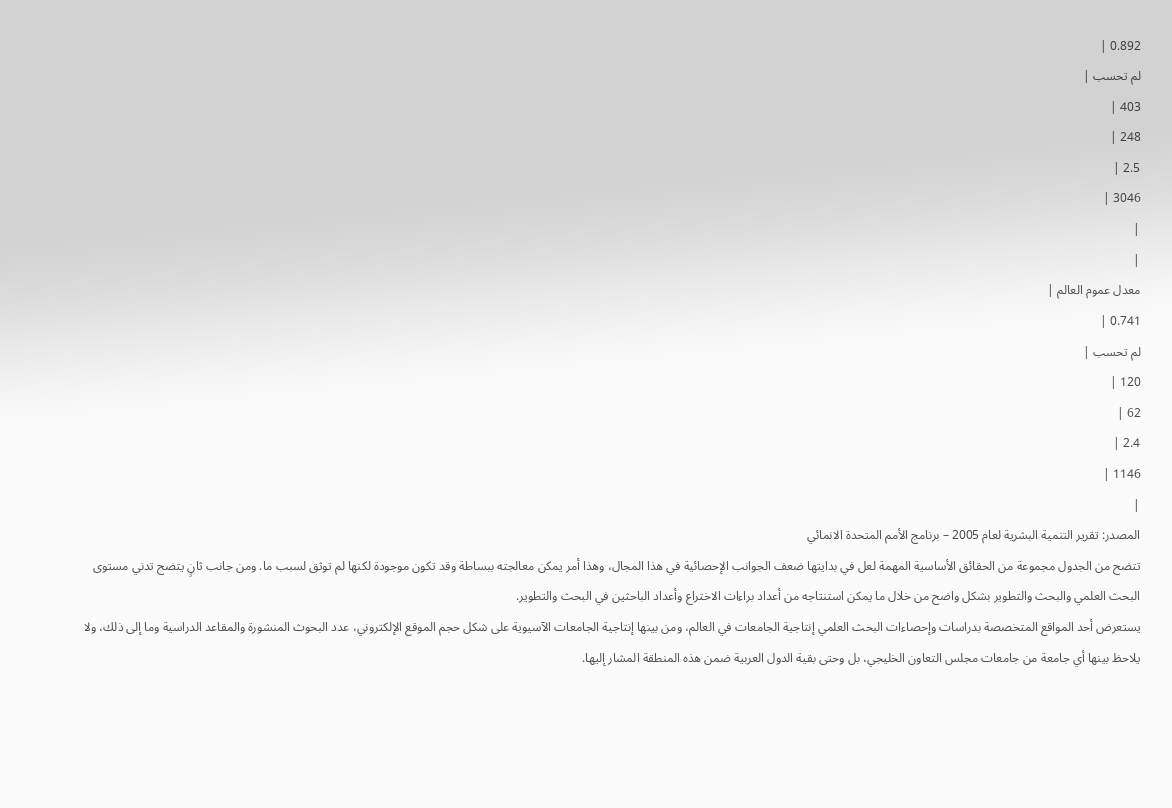0.892 |
لم تحسب |
403 |
248 |
2.5 |
3046 |
|
|
معدل عموم العالم |
0.741 |
لم تحسب |
120 |
62 |
2.4 |
1146 |
|
المصدر: تقرير التنمية البشرية لعام 2005 – برنامج الأمم المتحدة الانمائي
تتضح من الجدول مجموعة من الحقائق الأساسية المهمة لعل في بدايتها ضعف الجوانب الإحصائية في هذا المجال، وهذا أمر يمكن معالجته ببساطة وقد تكون موجودة لكنها لم توثق لسبب ما. ومن جانب ثانٍ يتضح تدني مستوى البحث العلمي والبحث والتطوير بشكل واضح من خلال ما يمكن استنتاجه من أعداد براءات الاختراع وأعداد الباحثين في البحث والتطوير.
يستعرض أحد المواقع المتخصصة بدراسات وإحصاءات البحث العلمي إنتاجية الجامعات في العالم، ومن بينها إنتاجية الجامعات الآسيوية على شكل حجم الموقع الإلكتروني، عدد البحوث المنشورة والمقاعد الدراسية وما إلى ذلك، ولا يلاحظ بينها أي جامعة من جامعات مجلس التعاون الخليجي، بل وحتى بقية الدول العربية ضمن هذه المنطقة المشار إليها.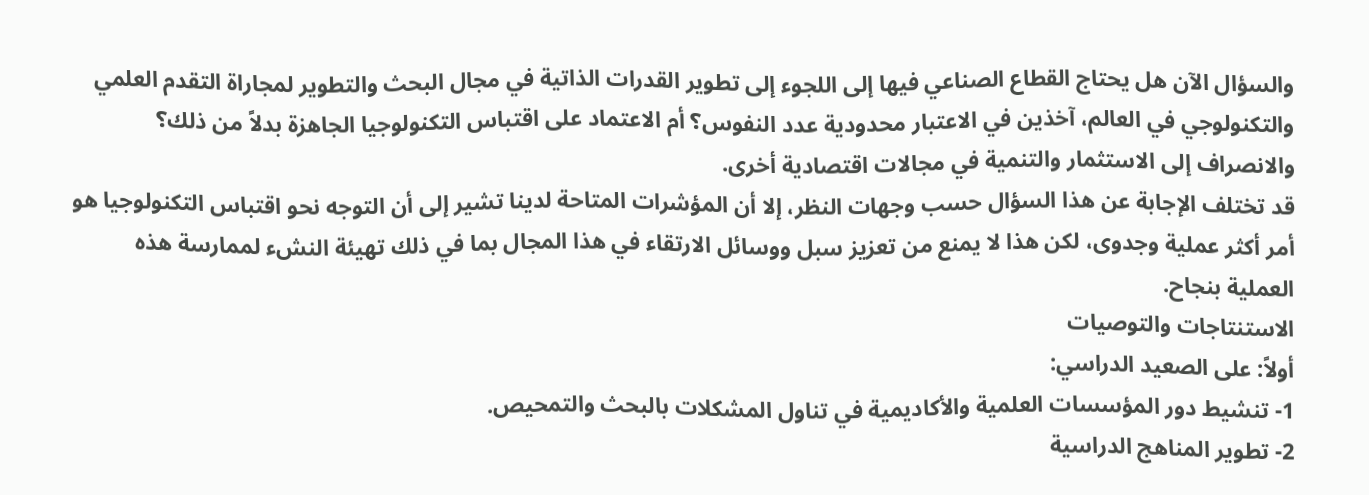والسؤال الآن هل يحتاج القطاع الصناعي فيها إلى اللجوء إلى تطوير القدرات الذاتية في مجال البحث والتطوير لمجاراة التقدم العلمي والتكنولوجي في العالم، آخذين في الاعتبار محدودية عدد النفوس؟ أم الاعتماد على اقتباس التكنولوجيا الجاهزة بدلاً من ذلك؟ والانصراف إلى الاستثمار والتنمية في مجالات اقتصادية أخرى.
قد تختلف الإجابة عن هذا السؤال حسب وجهات النظر، إلا أن المؤشرات المتاحة لدينا تشير إلى أن التوجه نحو اقتباس التكنولوجيا هو أمر أكثر عملية وجدوى، لكن هذا لا يمنع من تعزيز سبل ووسائل الارتقاء في هذا المجال بما في ذلك تهيئة النشء لممارسة هذه العملية بنجاح.
الاستنتاجات والتوصيات
أولاً: على الصعيد الدراسي:
1- تنشيط دور المؤسسات العلمية والأكاديمية في تناول المشكلات بالبحث والتمحيص.
2- تطوير المناهج الدراسية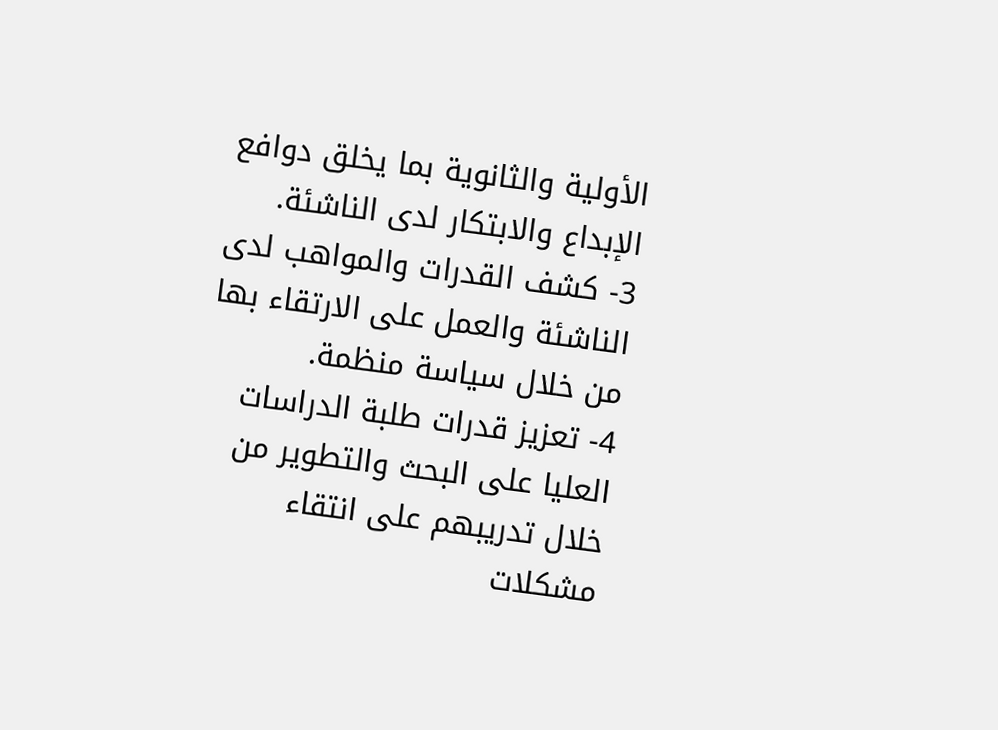الأولية والثانوية بما يخلق دوافع الإبداع والابتكار لدى الناشئة.
3- كشف القدرات والمواهب لدى الناشئة والعمل على الارتقاء بها من خلال سياسة منظمة.
4- تعزيز قدرات طلبة الدراسات العليا على البحث والتطوير من خلال تدريبهم على انتقاء مشكلات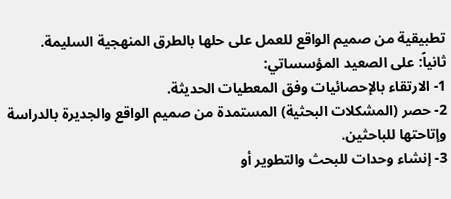تطبيقية من صميم الواقع للعمل على حلها بالطرق المنهجية السليمة.
ثانياً: على الصعيد المؤسساتي:
1- الارتقاء بالإحصائيات وفق المعطيات الحديثة.
2- حصر (المشكلات البحثية) المستمدة من صميم الواقع والجديرة بالدراسة وإتاحتها للباحثين.
3- إنشاء وحدات للبحث والتطوير أو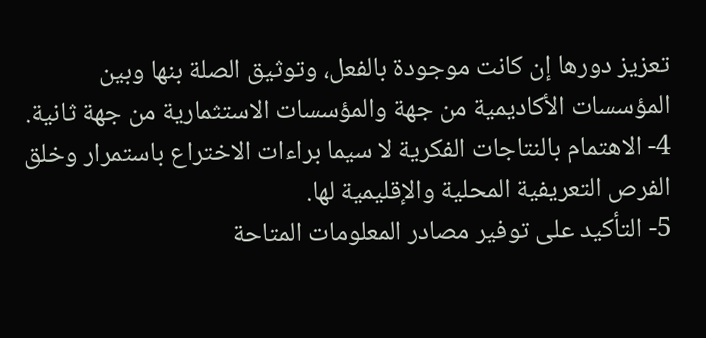تعزيز دورها إن كانت موجودة بالفعل، وتوثيق الصلة بنها وبين المؤسسات الأكاديمية من جهة والمؤسسات الاستثمارية من جهة ثانية.
4- الاهتمام بالنتاجات الفكرية لا سيما براءات الاختراع باستمرار وخلق الفرص التعريفية المحلية والإقليمية لها.
5- التأكيد على توفير مصادر المعلومات المتاحة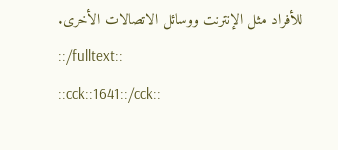للأفراد مثل الإنترنت ووسائل الاتصالات الأخرى.
::/fulltext::
::cck::1641::/cck::